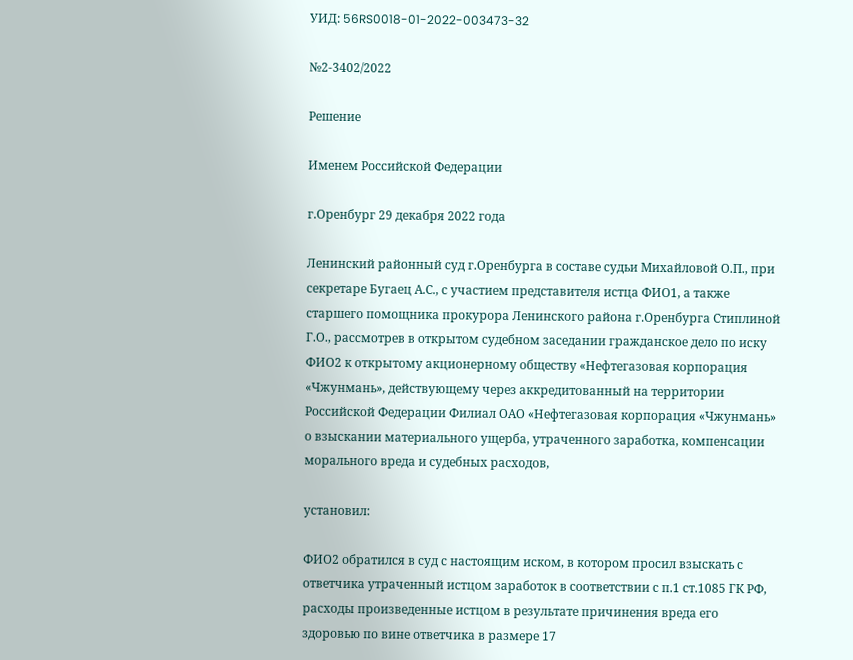УИД: 56RS0018-01-2022-003473-32

№2-3402/2022

Решение

Именем Российской Федерации

г.Оренбург 29 декабря 2022 года

Ленинский районный суд г.Оренбурга в составе судьи Михайловой О.П., при секретаре Бугаец А.С., с участием представителя истца ФИО1, а также старшего помощника прокурора Ленинского района г.Оренбурга Стиплиной Г.О., рассмотрев в открытом судебном заседании гражданское дело по иску ФИО2 к открытому акционерному обществу «Нефтегазовая корпорация «Чжунмань», действующему через аккредитованный на территории Российской Федерации Филиал ОАО «Нефтегазовая корпорация «Чжунмань» о взыскании материального ущерба, утраченного заработка, компенсации морального вреда и судебных расходов,

установил:

ФИО2 обратился в суд с настоящим иском, в котором просил взыскать с ответчика утраченный истцом заработок в соответствии с п.1 ст.1085 ГК РФ, расходы произведенные истцом в результате причинения вреда его здоровью по вине ответчика в размере 17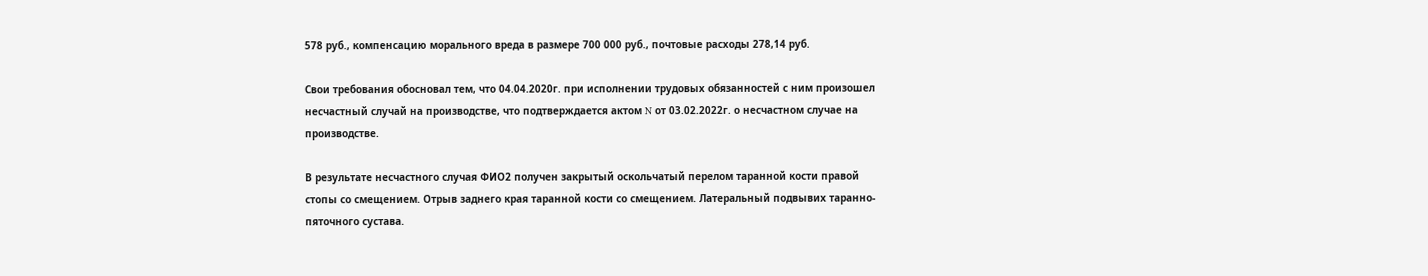578 руб., компенсацию морального вреда в размере 700 000 руб., почтовые расходы 278,14 руб.

Свои требования обосновал тем, что 04.04.2020г. при исполнении трудовых обязанностей с ним произошел несчастный случай на производстве, что подтверждается актом N от 03.02.2022г. о несчастном случае на производстве.

В результате несчастного случая ФИО2 получен закрытый оскольчатый перелом таранной кости правой стопы со смещением. Отрыв заднего края таранной кости со смещением. Латеральный подвывих таранно-пяточного сустава.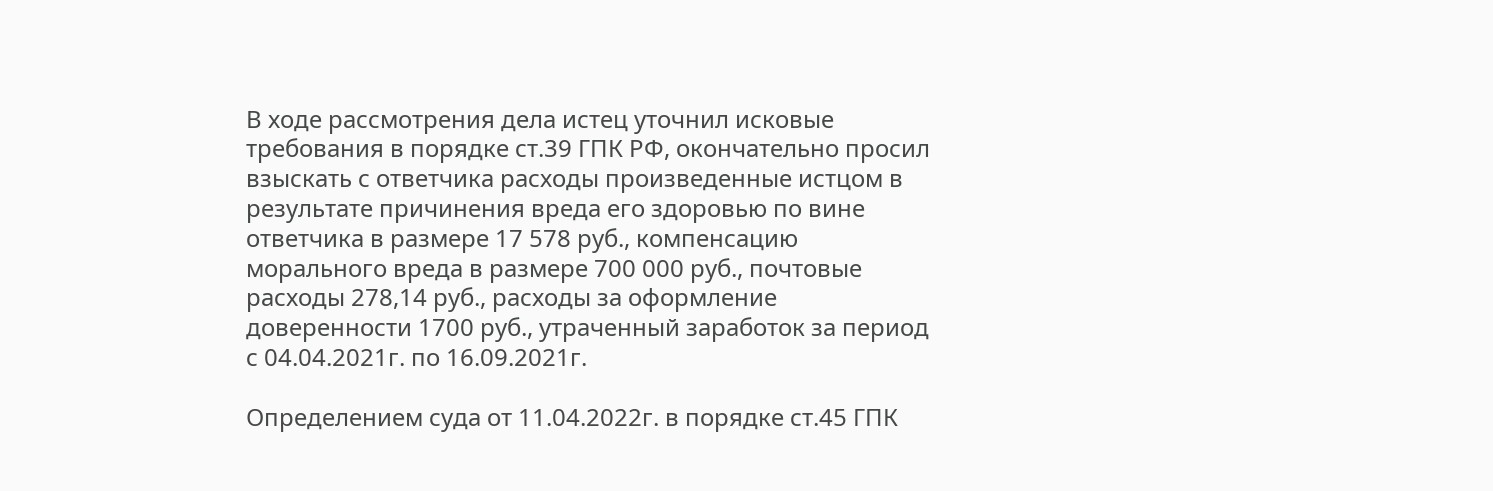В ходе рассмотрения дела истец уточнил исковые требования в порядке ст.39 ГПК РФ, окончательно просил взыскать с ответчика расходы произведенные истцом в результате причинения вреда его здоровью по вине ответчика в размере 17 578 руб., компенсацию морального вреда в размере 700 000 руб., почтовые расходы 278,14 руб., расходы за оформление доверенности 1700 руб., утраченный заработок за период с 04.04.2021г. по 16.09.2021г.

Определением суда от 11.04.2022г. в порядке ст.45 ГПК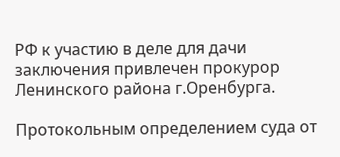РФ к участию в деле для дачи заключения привлечен прокурор Ленинского района г.Оренбурга.

Протокольным определением суда от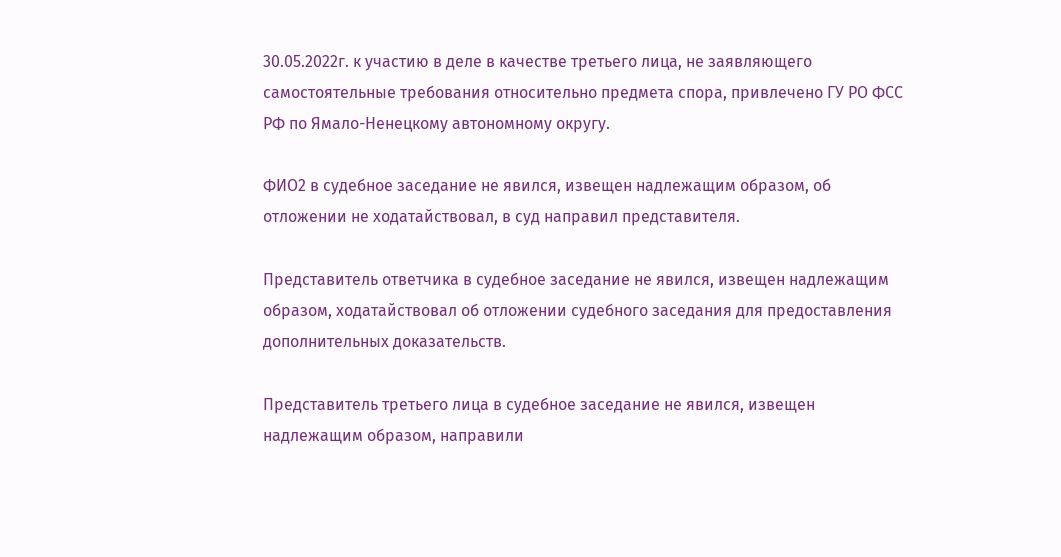30.05.2022г. к участию в деле в качестве третьего лица, не заявляющего самостоятельные требования относительно предмета спора, привлечено ГУ РО ФСС РФ по Ямало-Ненецкому автономному округу.

ФИО2 в судебное заседание не явился, извещен надлежащим образом, об отложении не ходатайствовал, в суд направил представителя.

Представитель ответчика в судебное заседание не явился, извещен надлежащим образом, ходатайствовал об отложении судебного заседания для предоставления дополнительных доказательств.

Представитель третьего лица в судебное заседание не явился, извещен надлежащим образом, направили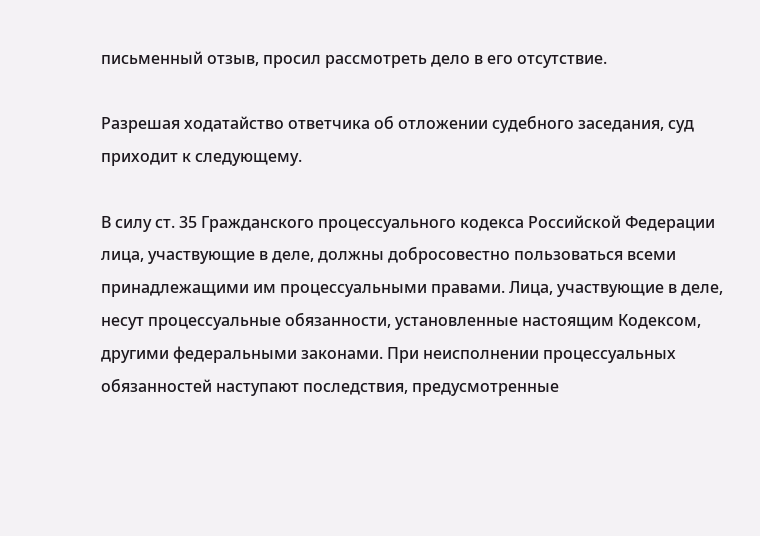письменный отзыв, просил рассмотреть дело в его отсутствие.

Разрешая ходатайство ответчика об отложении судебного заседания, суд приходит к следующему.

В силу ст. 35 Гражданского процессуального кодекса Российской Федерации лица, участвующие в деле, должны добросовестно пользоваться всеми принадлежащими им процессуальными правами. Лица, участвующие в деле, несут процессуальные обязанности, установленные настоящим Кодексом, другими федеральными законами. При неисполнении процессуальных обязанностей наступают последствия, предусмотренные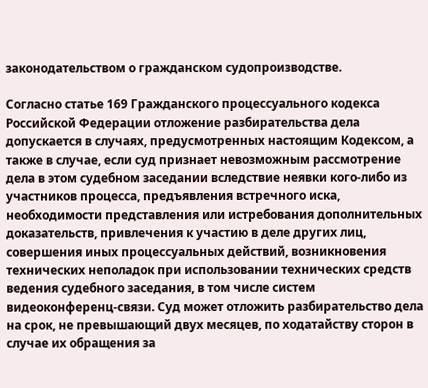законодательством о гражданском судопроизводстве.

Согласно статье 169 Гражданского процессуального кодекса Российской Федерации отложение разбирательства дела допускается в случаях, предусмотренных настоящим Кодексом, а также в случае, если суд признает невозможным рассмотрение дела в этом судебном заседании вследствие неявки кого-либо из участников процесса, предъявления встречного иска, необходимости представления или истребования дополнительных доказательств, привлечения к участию в деле других лиц, совершения иных процессуальных действий, возникновения технических неполадок при использовании технических средств ведения судебного заседания, в том числе систем видеоконференц-связи. Суд может отложить разбирательство дела на срок, не превышающий двух месяцев, по ходатайству сторон в случае их обращения за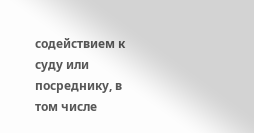содействием к суду или посреднику, в том числе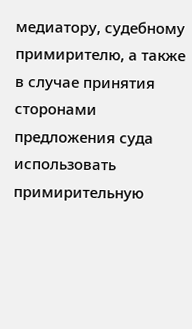медиатору, судебному примирителю, а также в случае принятия сторонами предложения суда использовать примирительную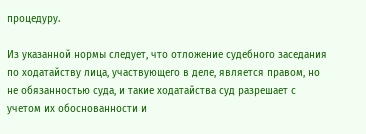процедуру.

Из указанной нормы следует, что отложение судебного заседания по ходатайству лица, участвующего в деле, является правом, но не обязанностью суда, и такие ходатайства суд разрешает с учетом их обоснованности и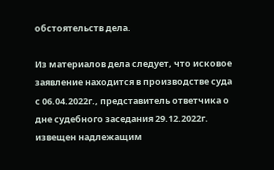обстоятельств дела.

Из материалов дела следует, что исковое заявление находится в производстве суда с 06.04.2022г., представитель ответчика о дне судебного заседания 29.12.2022г. извещен надлежащим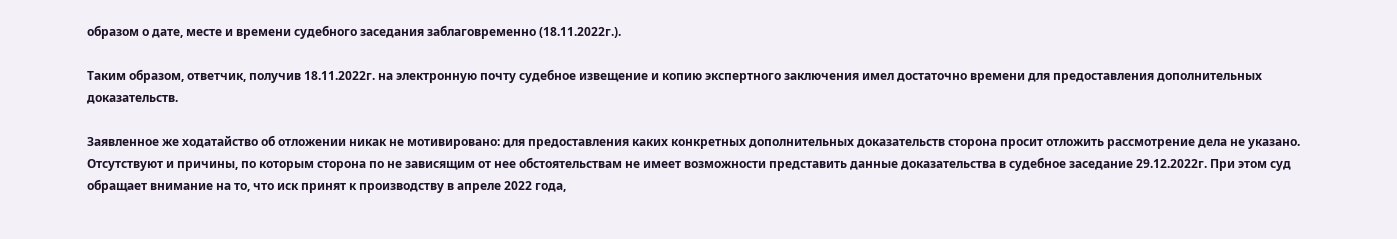образом о дате, месте и времени судебного заседания заблаговременно (18.11.2022г.).

Таким образом, ответчик, получив 18.11.2022г. на электронную почту судебное извещение и копию экспертного заключения имел достаточно времени для предоставления дополнительных доказательств.

Заявленное же ходатайство об отложении никак не мотивировано: для предоставления каких конкретных дополнительных доказательств сторона просит отложить рассмотрение дела не указано. Отсутствуют и причины, по которым сторона по не зависящим от нее обстоятельствам не имеет возможности представить данные доказательства в судебное заседание 29.12.2022г. При этом суд обращает внимание на то, что иск принят к производству в апреле 2022 года,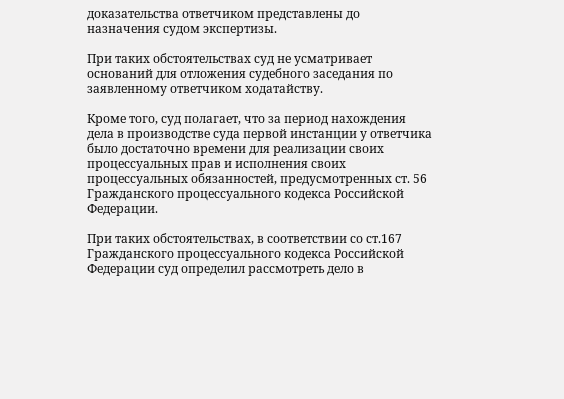доказательства ответчиком представлены до назначения судом экспертизы.

При таких обстоятельствах суд не усматривает оснований для отложения судебного заседания по заявленному ответчиком ходатайству.

Кроме того, суд полагает, что за период нахождения дела в производстве суда первой инстанции у ответчика было достаточно времени для реализации своих процессуальных прав и исполнения своих процессуальных обязанностей, предусмотренных ст. 56 Гражданского процессуального кодекса Российской Федерации.

При таких обстоятельствах, в соответствии со ст.167 Гражданского процессуального кодекса Российской Федерации суд определил рассмотреть дело в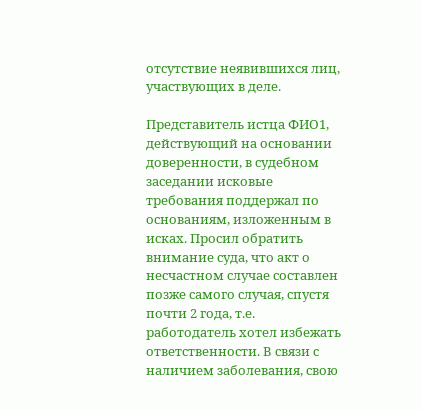отсутствие неявившихся лиц, участвующих в деле.

Представитель истца ФИО1, действующий на основании доверенности, в судебном заседании исковые требования поддержал по основаниям, изложенным в исках. Просил обратить внимание суда, что акт о несчастном случае составлен позже самого случая, спустя почти 2 года, т.е. работодатель хотел избежать ответственности. В связи с наличием заболевания, свою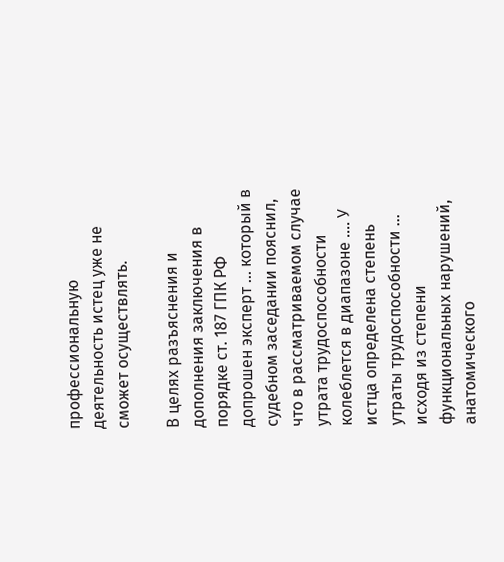профессиональную деятельность истец уже не сможет осуществлять.

В целях разъяснения и дополнения заключения в порядке ст. 187 ГПК РФ допрошен эксперт ... который в судебном заседании пояснил, что в рассматриваемом случае утрата трудоспособности колеблется в диапазоне .... У истца определена степень утраты трудоспособности ... исходя из степени функциональных нарушений, анатомического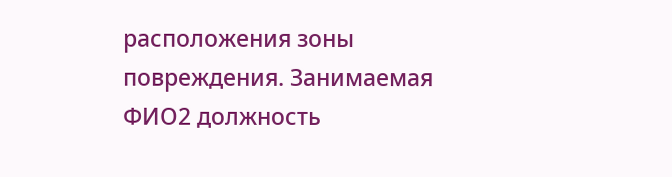расположения зоны повреждения. Занимаемая ФИО2 должность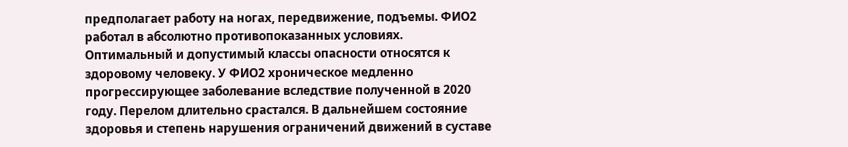предполагает работу на ногах, передвижение, подъемы. ФИО2 работал в абсолютно противопоказанных условиях. Оптимальный и допустимый классы опасности относятся к здоровому человеку. У ФИО2 хроническое медленно прогрессирующее заболевание вследствие полученной в 2020 году. Перелом длительно срастался. В дальнейшем состояние здоровья и степень нарушения ограничений движений в суставе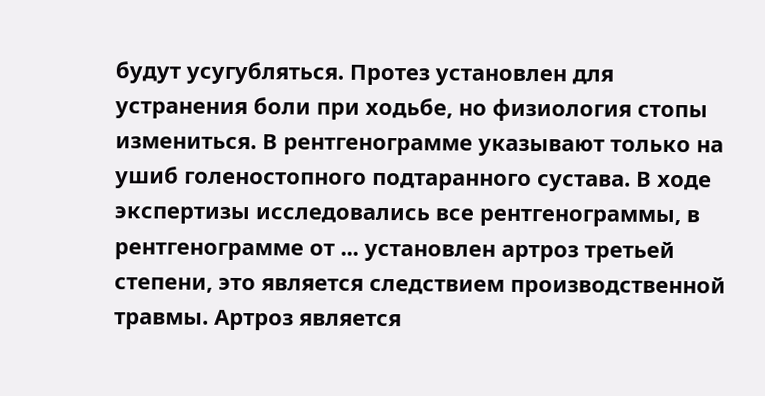будут усугубляться. Протез установлен для устранения боли при ходьбе, но физиология стопы измениться. В рентгенограмме указывают только на ушиб голеностопного подтаранного сустава. В ходе экспертизы исследовались все рентгенограммы, в рентгенограмме от ... установлен артроз третьей степени, это является следствием производственной травмы. Артроз является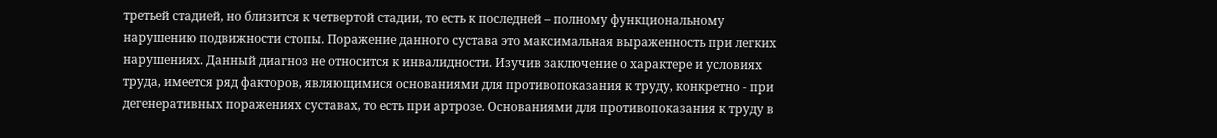третьей стадией, но близится к четвертой стадии, то есть к последней – полному функциональному нарушению подвижности стопы. Поражение данного сустава это максимальная выраженность при легких нарушениях. Данный диагноз не относится к инвалидности. Изучив заключение о характере и условиях труда, имеется ряд факторов, являющимися основаниями для противопоказания к труду, конкретно - при дегенеративных поражениях суставах, то есть при артрозе. Основаниями для противопоказания к труду в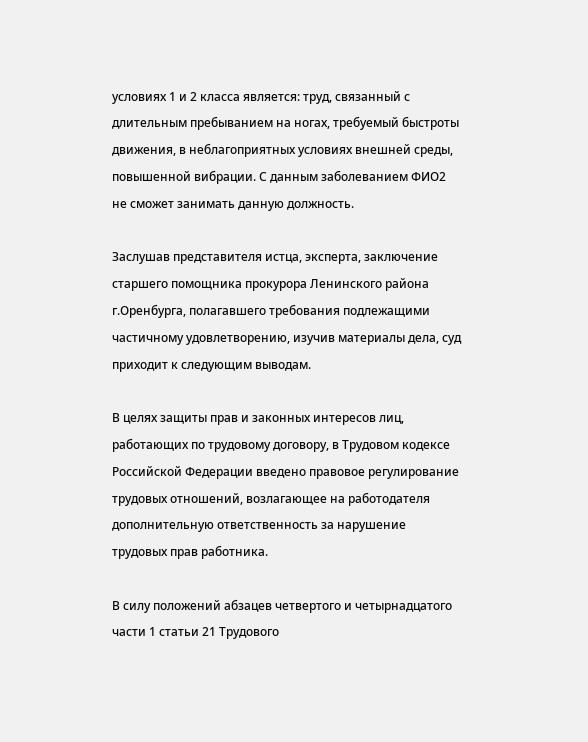условиях 1 и 2 класса является: труд, связанный с длительным пребыванием на ногах, требуемый быстроты движения, в неблагоприятных условиях внешней среды, повышенной вибрации. С данным заболеванием ФИО2 не сможет занимать данную должность.

Заслушав представителя истца, эксперта, заключение старшего помощника прокурора Ленинского района г.Оренбурга, полагавшего требования подлежащими частичному удовлетворению, изучив материалы дела, суд приходит к следующим выводам.

В целях защиты прав и законных интересов лиц, работающих по трудовому договору, в Трудовом кодексе Российской Федерации введено правовое регулирование трудовых отношений, возлагающее на работодателя дополнительную ответственность за нарушение трудовых прав работника.

В силу положений абзацев четвертого и четырнадцатого части 1 статьи 21 Трудового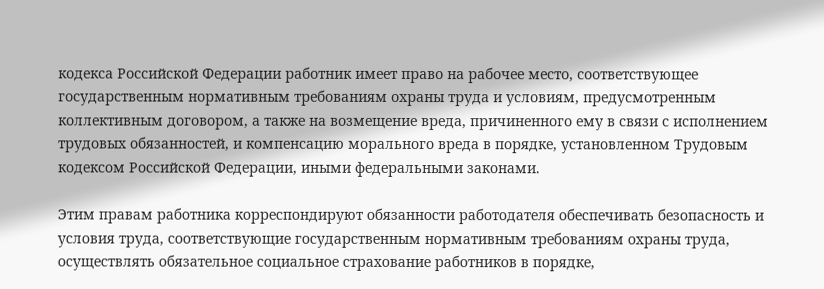кодекса Российской Федерации работник имеет право на рабочее место, соответствующее государственным нормативным требованиям охраны труда и условиям, предусмотренным коллективным договором, а также на возмещение вреда, причиненного ему в связи с исполнением трудовых обязанностей, и компенсацию морального вреда в порядке, установленном Трудовым кодексом Российской Федерации, иными федеральными законами.

Этим правам работника корреспондируют обязанности работодателя обеспечивать безопасность и условия труда, соответствующие государственным нормативным требованиям охраны труда, осуществлять обязательное социальное страхование работников в порядке,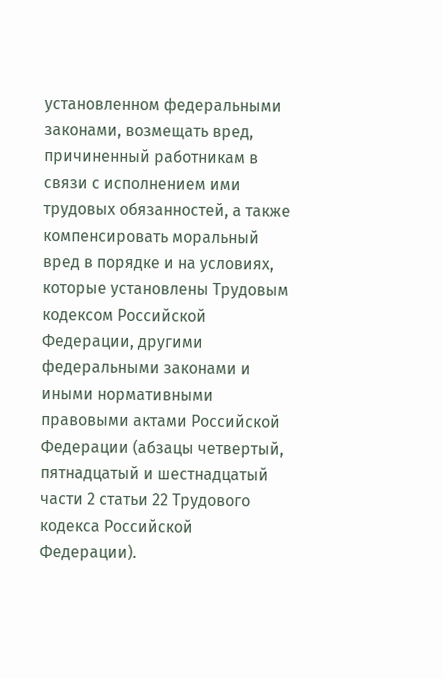установленном федеральными законами, возмещать вред, причиненный работникам в связи с исполнением ими трудовых обязанностей, а также компенсировать моральный вред в порядке и на условиях, которые установлены Трудовым кодексом Российской Федерации, другими федеральными законами и иными нормативными правовыми актами Российской Федерации (абзацы четвертый, пятнадцатый и шестнадцатый части 2 статьи 22 Трудового кодекса Российской Федерации).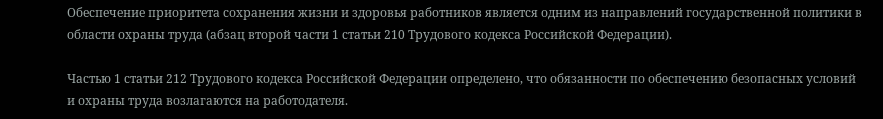Обеспечение приоритета сохранения жизни и здоровья работников является одним из направлений государственной политики в области охраны труда (абзац второй части 1 статьи 210 Трудового кодекса Российской Федерации).

Частью 1 статьи 212 Трудового кодекса Российской Федерации определено, что обязанности по обеспечению безопасных условий и охраны труда возлагаются на работодателя.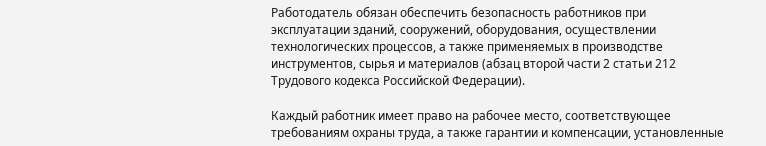Работодатель обязан обеспечить безопасность работников при эксплуатации зданий, сооружений, оборудования, осуществлении технологических процессов, а также применяемых в производстве инструментов, сырья и материалов (абзац второй части 2 статьи 212 Трудового кодекса Российской Федерации).

Каждый работник имеет право на рабочее место, соответствующее требованиям охраны труда, а также гарантии и компенсации, установленные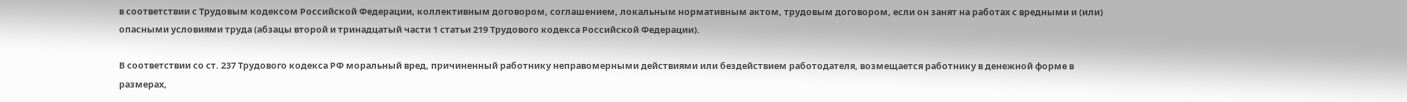в соответствии с Трудовым кодексом Российской Федерации, коллективным договором, соглашением, локальным нормативным актом, трудовым договором, если он занят на работах с вредными и (или) опасными условиями труда (абзацы второй и тринадцатый части 1 статьи 219 Трудового кодекса Российской Федерации).

В соответствии со ст. 237 Трудового кодекса РФ моральный вред, причиненный работнику неправомерными действиями или бездействием работодателя, возмещается работнику в денежной форме в размерах,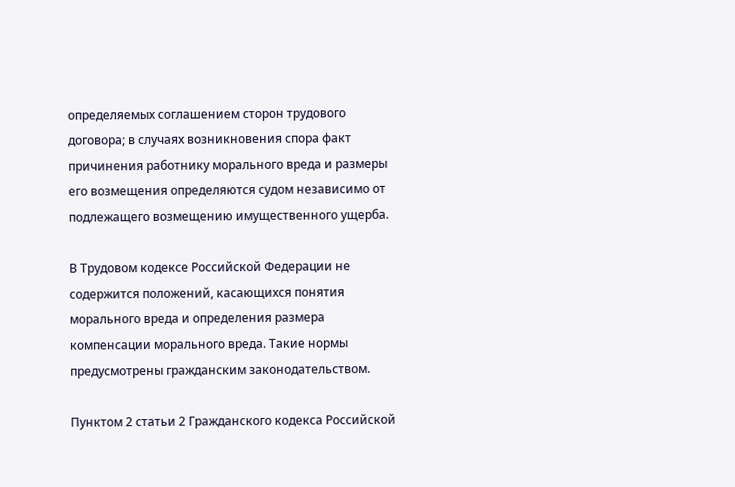определяемых соглашением сторон трудового договора; в случаях возникновения спора факт причинения работнику морального вреда и размеры его возмещения определяются судом независимо от подлежащего возмещению имущественного ущерба.

В Трудовом кодексе Российской Федерации не содержится положений, касающихся понятия морального вреда и определения размера компенсации морального вреда. Такие нормы предусмотрены гражданским законодательством.

Пунктом 2 статьи 2 Гражданского кодекса Российской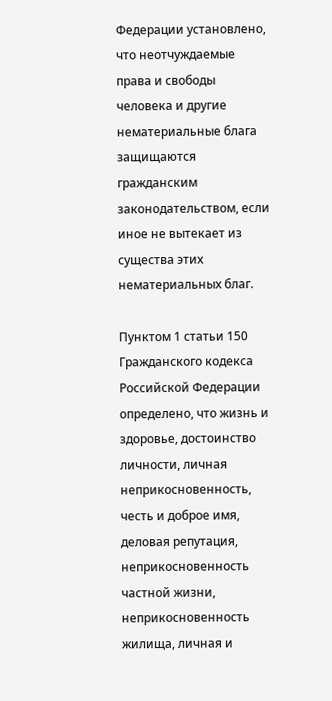Федерации установлено, что неотчуждаемые права и свободы человека и другие нематериальные блага защищаются гражданским законодательством, если иное не вытекает из существа этих нематериальных благ.

Пунктом 1 статьи 150 Гражданского кодекса Российской Федерации определено, что жизнь и здоровье, достоинство личности, личная неприкосновенность, честь и доброе имя, деловая репутация, неприкосновенность частной жизни, неприкосновенность жилища, личная и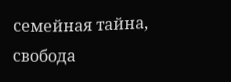семейная тайна, свобода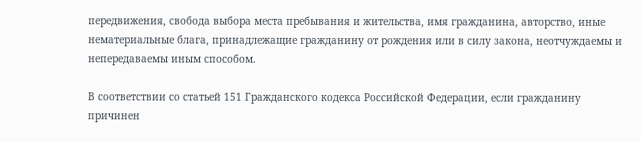передвижения, свобода выбора места пребывания и жительства, имя гражданина, авторство, иные нематериальные блага, принадлежащие гражданину от рождения или в силу закона, неотчуждаемы и непередаваемы иным способом.

В соответствии со статьей 151 Гражданского кодекса Российской Федерации, если гражданину причинен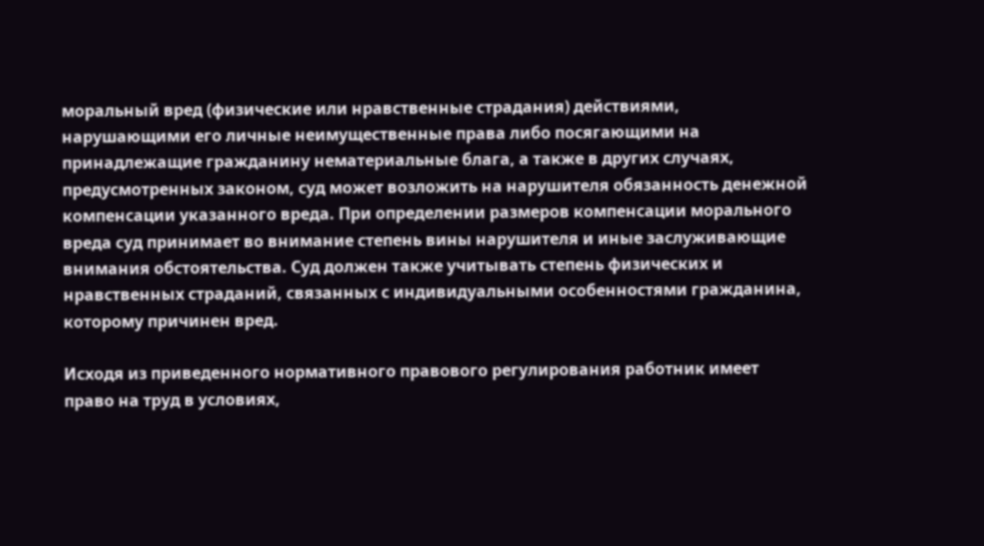моральный вред (физические или нравственные страдания) действиями, нарушающими его личные неимущественные права либо посягающими на принадлежащие гражданину нематериальные блага, а также в других случаях, предусмотренных законом, суд может возложить на нарушителя обязанность денежной компенсации указанного вреда. При определении размеров компенсации морального вреда суд принимает во внимание степень вины нарушителя и иные заслуживающие внимания обстоятельства. Суд должен также учитывать степень физических и нравственных страданий, связанных с индивидуальными особенностями гражданина, которому причинен вред.

Исходя из приведенного нормативного правового регулирования работник имеет право на труд в условиях,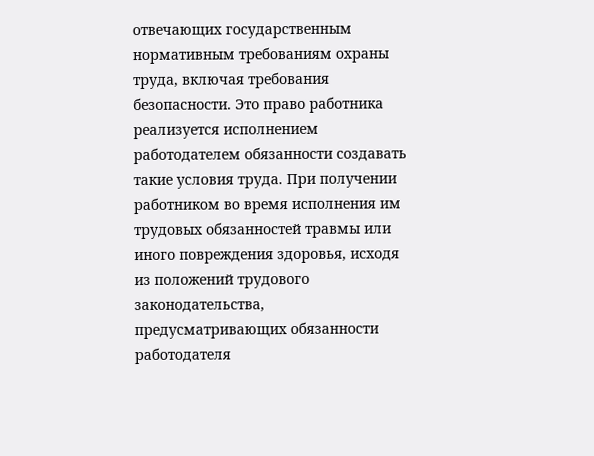отвечающих государственным нормативным требованиям охраны труда, включая требования безопасности. Это право работника реализуется исполнением работодателем обязанности создавать такие условия труда. При получении работником во время исполнения им трудовых обязанностей травмы или иного повреждения здоровья, исходя из положений трудового законодательства, предусматривающих обязанности работодателя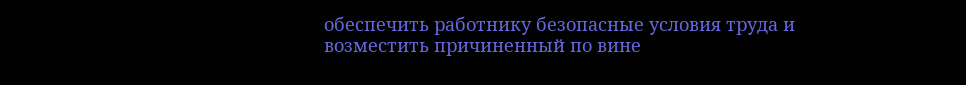обеспечить работнику безопасные условия труда и возместить причиненный по вине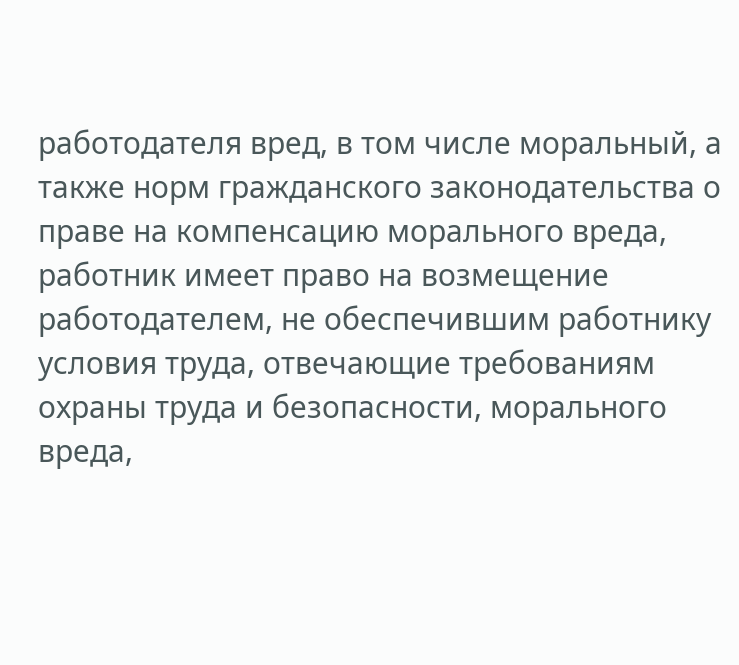работодателя вред, в том числе моральный, а также норм гражданского законодательства о праве на компенсацию морального вреда, работник имеет право на возмещение работодателем, не обеспечившим работнику условия труда, отвечающие требованиям охраны труда и безопасности, морального вреда,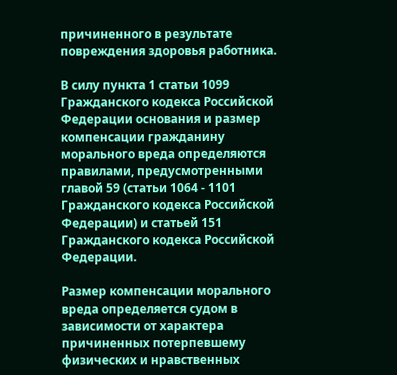причиненного в результате повреждения здоровья работника.

В силу пункта 1 статьи 1099 Гражданского кодекса Российской Федерации основания и размер компенсации гражданину морального вреда определяются правилами, предусмотренными главой 59 (статьи 1064 - 1101 Гражданского кодекса Российской Федерации) и статьей 151 Гражданского кодекса Российской Федерации.

Размер компенсации морального вреда определяется судом в зависимости от характера причиненных потерпевшему физических и нравственных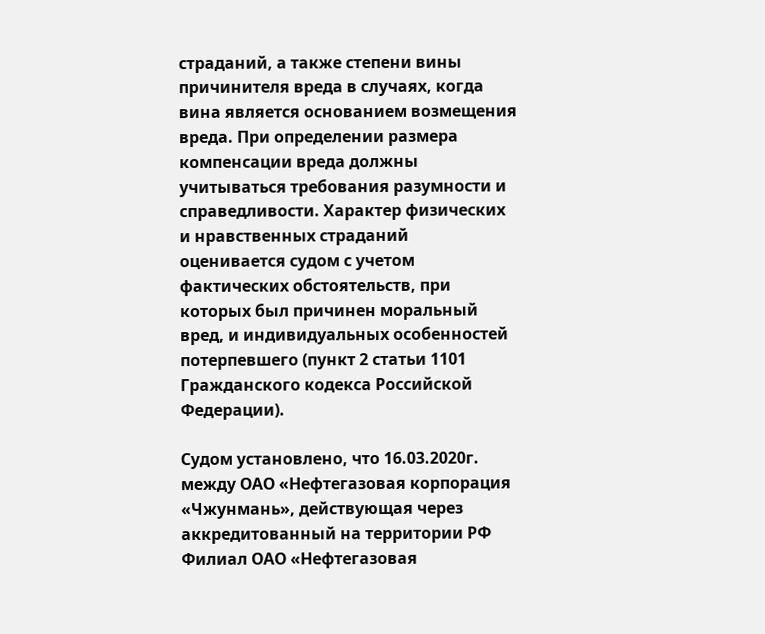страданий, а также степени вины причинителя вреда в случаях, когда вина является основанием возмещения вреда. При определении размера компенсации вреда должны учитываться требования разумности и справедливости. Характер физических и нравственных страданий оценивается судом с учетом фактических обстоятельств, при которых был причинен моральный вред, и индивидуальных особенностей потерпевшего (пункт 2 статьи 1101 Гражданского кодекса Российской Федерации).

Судом установлено, что 16.03.2020г. между ОАО «Нефтегазовая корпорация «Чжунмань», действующая через аккредитованный на территории РФ Филиал ОАО «Нефтегазовая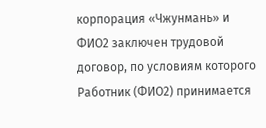корпорация «Чжунмань» и ФИО2 заключен трудовой договор, по условиям которого Работник (ФИО2) принимается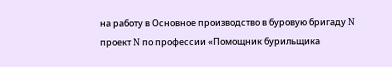на работу в Основное производство в буровую бригаду N проект N по профессии «Помощник бурильщика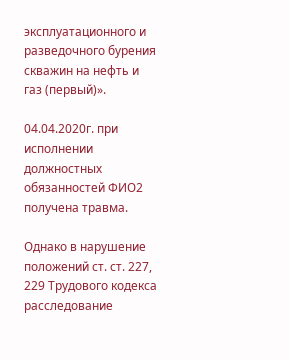эксплуатационного и разведочного бурения скважин на нефть и газ (первый)».

04.04.2020г. при исполнении должностных обязанностей ФИО2 получена травма.

Однако в нарушение положений ст. ст. 227, 229 Трудового кодекса расследование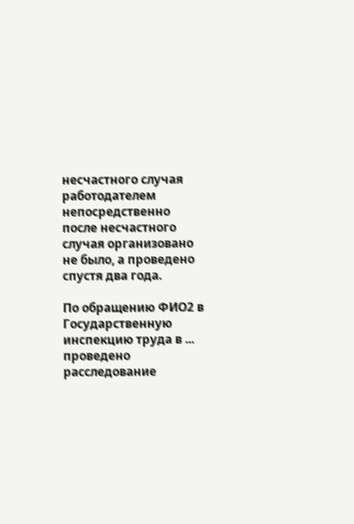несчастного случая работодателем непосредственно после несчастного случая организовано не было, а проведено спустя два года.

По обращению ФИО2 в Государственную инспекцию труда в ... проведено расследование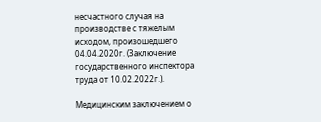несчастного случая на производстве с тяжелым исходом, произошедшего 04.04.2020г. (Заключение государственного инспектора труда от 10.02.2022г.).

Медицинским заключением о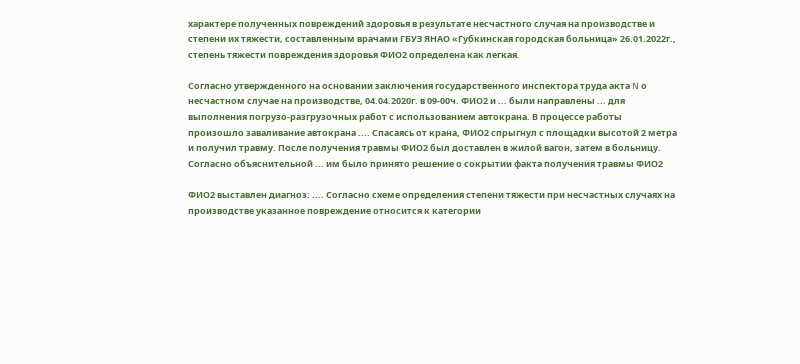характере полученных повреждений здоровья в результате несчастного случая на производстве и степени их тяжести, составленным врачами ГБУЗ ЯНАО «Губкинская городская больница» 26.01.2022г., степень тяжести повреждения здоровья ФИО2 определена как легкая.

Согласно утвержденного на основании заключения государственного инспектора труда акта N о несчастном случае на производстве, 04.04.2020г. в 09-00ч. ФИО2 и ... были направлены ... для выполнения погрузо-разгрузочных работ с использованием автокрана. В процессе работы произошло заваливание автокрана .... Спасаясь от крана, ФИО2 спрыгнул с площадки высотой 2 метра и получил травму. После получения травмы ФИО2 был доставлен в жилой вагон, затем в больницу. Согласно объяснительной ... им было принято решение о сокрытии факта получения травмы ФИО2

ФИО2 выставлен диагноз: .... Согласно схеме определения степени тяжести при несчастных случаях на производстве указанное повреждение относится к категории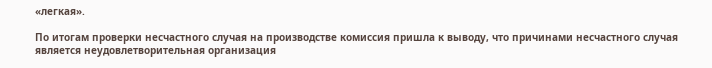«легкая».

По итогам проверки несчастного случая на производстве комиссия пришла к выводу, что причинами несчастного случая является неудовлетворительная организация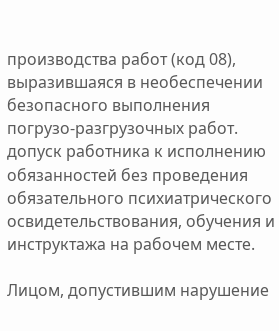производства работ (код 08), выразившаяся в необеспечении безопасного выполнения погрузо-разгрузочных работ. допуск работника к исполнению обязанностей без проведения обязательного психиатрического освидетельствования, обучения и инструктажа на рабочем месте.

Лицом, допустившим нарушение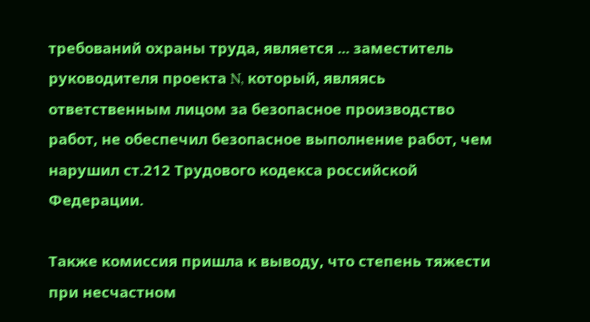требований охраны труда, является ... заместитель руководителя проекта N, который, являясь ответственным лицом за безопасное производство работ, не обеспечил безопасное выполнение работ, чем нарушил ст.212 Трудового кодекса российской Федерации.

Также комиссия пришла к выводу, что степень тяжести при несчастном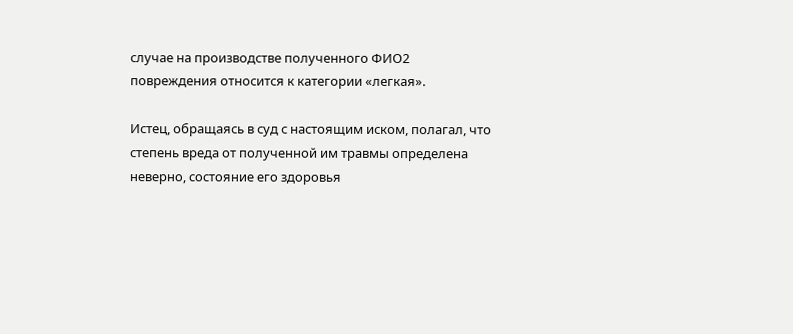случае на производстве полученного ФИО2 повреждения относится к категории «легкая».

Истец, обращаясь в суд с настоящим иском, полагал, что степень вреда от полученной им травмы определена неверно, состояние его здоровья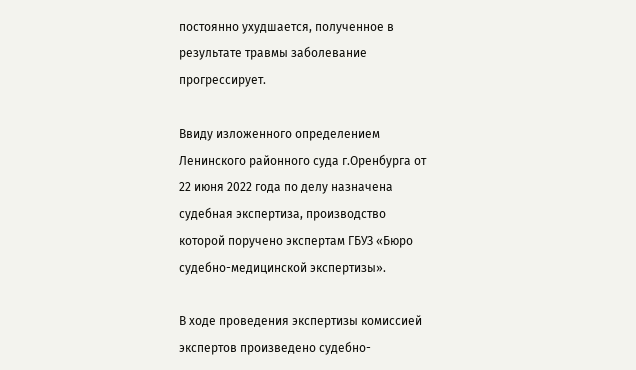постоянно ухудшается, полученное в результате травмы заболевание прогрессирует.

Ввиду изложенного определением Ленинского районного суда г.Оренбурга от 22 июня 2022 года по делу назначена судебная экспертиза, производство которой поручено экспертам ГБУЗ «Бюро судебно-медицинской экспертизы».

В ходе проведения экспертизы комиссией экспертов произведено судебно-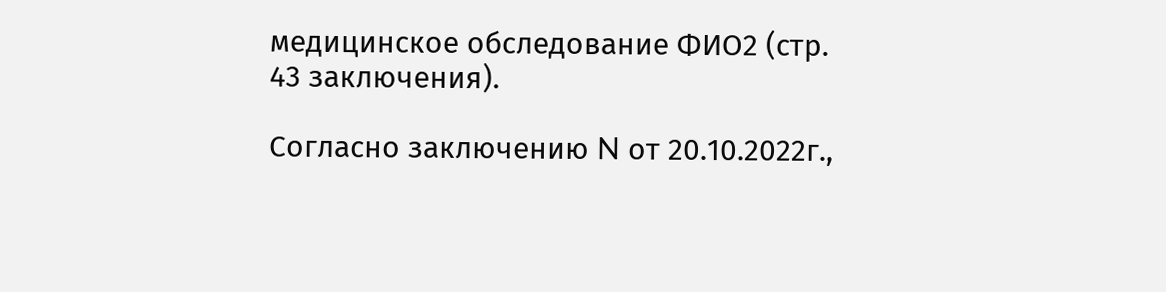медицинское обследование ФИО2 (стр. 43 заключения).

Согласно заключению N от 20.10.2022г.,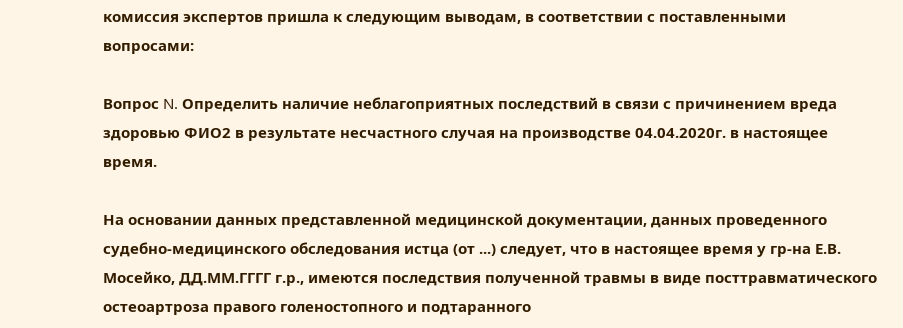комиссия экспертов пришла к следующим выводам, в соответствии с поставленными вопросами:

Вопрос N. Определить наличие неблагоприятных последствий в связи с причинением вреда здоровью ФИО2 в результате несчастного случая на производстве 04.04.2020г. в настоящее время.

На основании данных представленной медицинской документации, данных проведенного судебно-медицинского обследования истца (от ...) следует, что в настоящее время у гр-на Е.В. Мосейко, ДД.ММ.ГГГГ г.р., имеются последствия полученной травмы в виде посттравматического остеоартроза правого голеностопного и подтаранного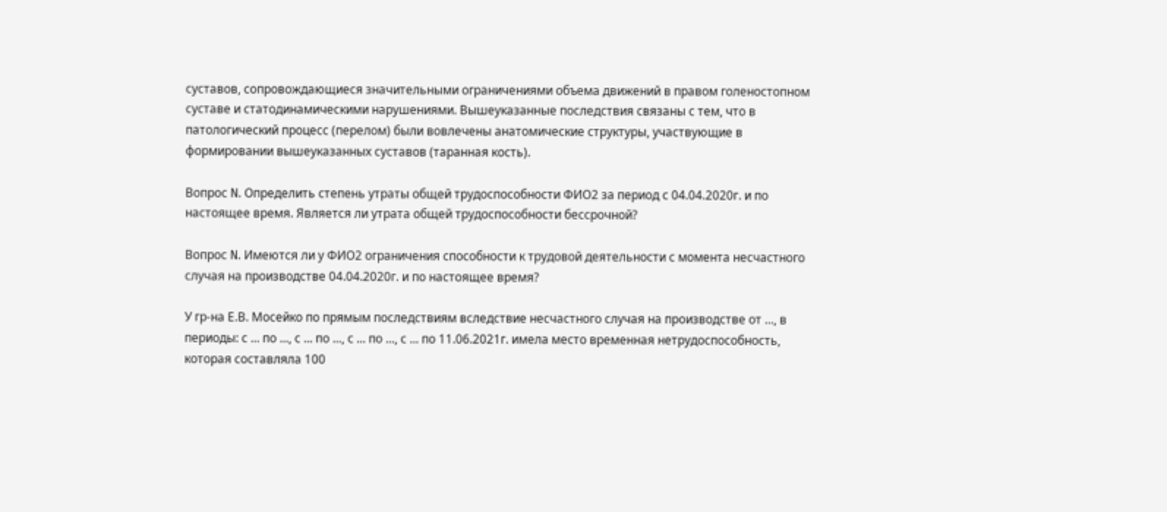суставов, сопровождающиеся значительными ограничениями объема движений в правом голеностопном суставе и статодинамическими нарушениями. Вышеуказанные последствия связаны с тем, что в патологический процесс (перелом) были вовлечены анатомические структуры, участвующие в формировании вышеуказанных суставов (таранная кость).

Вопрос N. Определить степень утраты общей трудоспособности ФИО2 за период с 04.04.2020г. и по настоящее время. Является ли утрата общей трудоспособности бессрочной?

Вопрос N. Имеются ли у ФИО2 ограничения способности к трудовой деятельности с момента несчастного случая на производстве 04.04.2020г. и по настоящее время?

У гр-на Е.В. Мосейко по прямым последствиям вследствие несчастного случая на производстве от ..., в периоды: с ... по ..., с ... по ..., с ... по ..., с ... по 11.06.2021г. имела место временная нетрудоспособность, которая составляла 100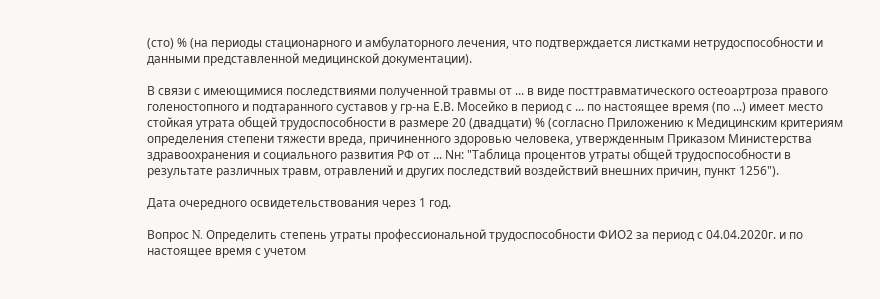(сто) % (на периоды стационарного и амбулаторного лечения, что подтверждается листками нетрудоспособности и данными представленной медицинской документации).

В связи с имеющимися последствиями полученной травмы от ... в виде посттравматического остеоартроза правого голеностопного и подтаранного суставов у гр-на Е.В. Мосейко в период с ... по настоящее время (по ...) имеет место стойкая утрата общей трудоспособности в размере 20 (двадцати) % (согласно Приложению к Медицинским критериям определения степени тяжести вреда, причиненного здоровью человека, утвержденным Приказом Министерства здравоохранения и социального развития РФ от ... Nн: "Таблица процентов утраты общей трудоспособности в результате различных травм, отравлений и других последствий воздействий внешних причин, пункт 1256").

Дата очередного освидетельствования через 1 год.

Вопрос N. Определить степень утраты профессиональной трудоспособности ФИО2 за период с 04.04.2020г. и по настоящее время с учетом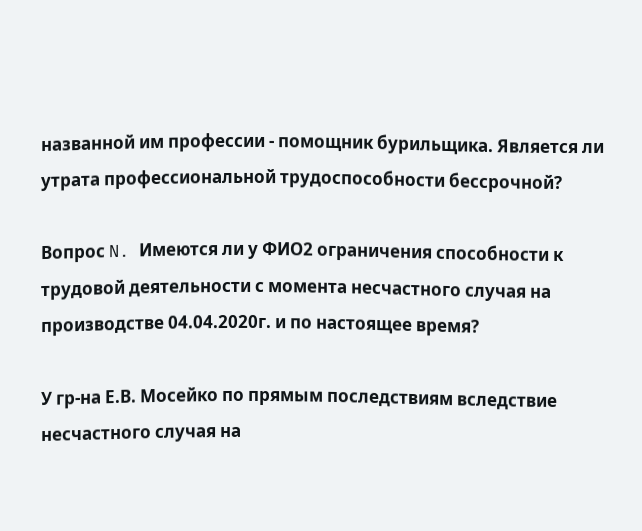названной им профессии - помощник бурильщика. Является ли утрата профессиональной трудоспособности бессрочной?

Вопрос N. Имеются ли у ФИО2 ограничения способности к трудовой деятельности с момента несчастного случая на производстве 04.04.2020г. и по настоящее время?

У гр-на Е.В. Мосейко по прямым последствиям вследствие несчастного случая на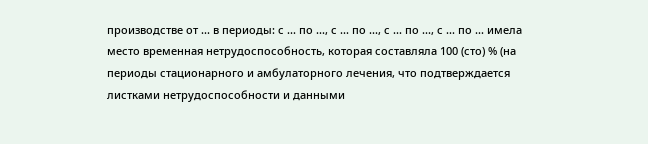производстве от ... в периоды: с ... по ..., с ... по ..., с ... по ..., с ... по ... имела место временная нетрудоспособность, которая составляла 100 (сто) % (на периоды стационарного и амбулаторного лечения, что подтверждается листками нетрудоспособности и данными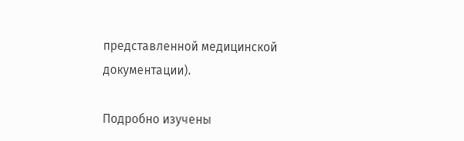представленной медицинской документации).

Подробно изучены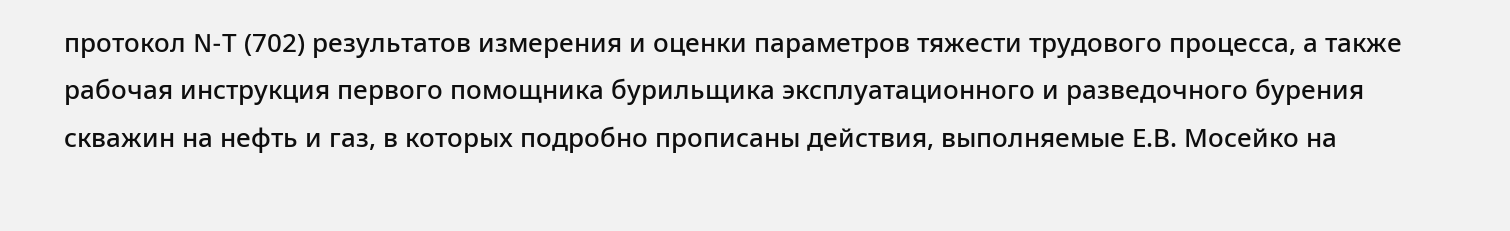протокол N-Т (702) результатов измерения и оценки параметров тяжести трудового процесса, а также рабочая инструкция первого помощника бурильщика эксплуатационного и разведочного бурения скважин на нефть и газ, в которых подробно прописаны действия, выполняемые Е.В. Мосейко на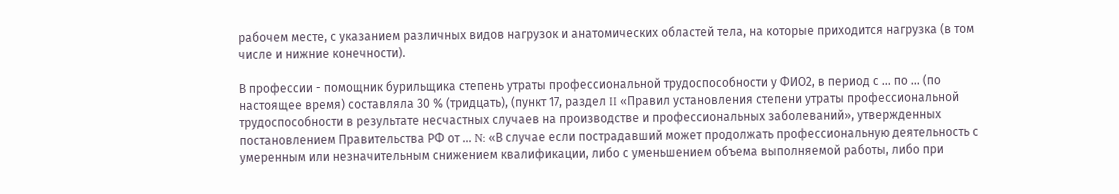рабочем месте, с указанием различных видов нагрузок и анатомических областей тела, на которые приходится нагрузка (в том числе и нижние конечности).

В профессии - помощник бурильщика степень утраты профессиональной трудоспособности у ФИО2, в период с ... по ... (по настоящее время) составляла 30 % (тридцать), (пункт 17, раздел II «Правил установления степени утраты профессиональной трудоспособности в результате несчастных случаев на производстве и профессиональных заболеваний», утвержденных постановлением Правительства РФ от ... N: «В случае если пострадавший может продолжать профессиональную деятельность с умеренным или незначительным снижением квалификации, либо с уменьшением объема выполняемой работы, либо при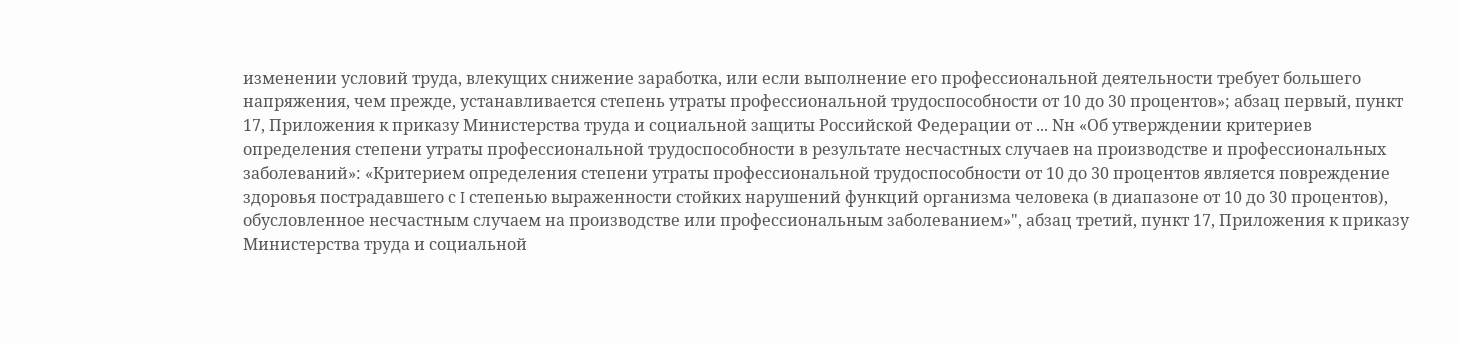изменении условий труда, влекущих снижение заработка, или если выполнение его профессиональной деятельности требует большего напряжения, чем прежде, устанавливается степень утраты профессиональной трудоспособности от 10 до 30 процентов»; абзац первый, пункт 17, Приложения к приказу Министерства труда и социальной защиты Российской Федерации от ... Nн «Об утверждении критериев определения степени утраты профессиональной трудоспособности в результате несчастных случаев на производстве и профессиональных заболеваний»: «Критерием определения степени утраты профессиональной трудоспособности от 10 до 30 процентов является повреждение здоровья пострадавшего с I степенью выраженности стойких нарушений функций организма человека (в диапазоне от 10 до 30 процентов), обусловленное несчастным случаем на производстве или профессиональным заболеванием»", абзац третий, пункт 17, Приложения к приказу Министерства труда и социальной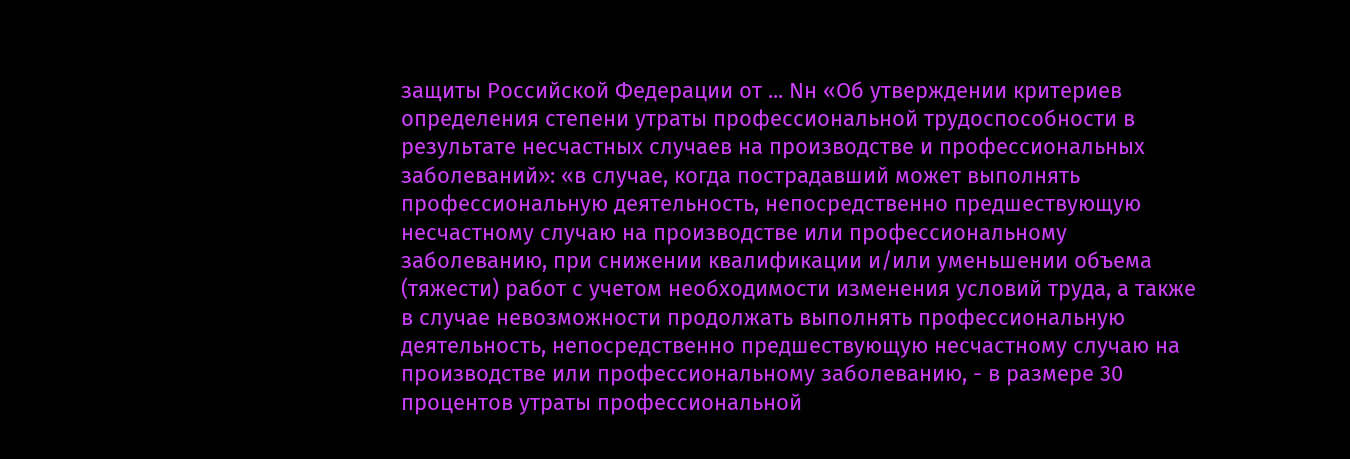защиты Российской Федерации от ... Nн «Об утверждении критериев определения степени утраты профессиональной трудоспособности в результате несчастных случаев на производстве и профессиональных заболеваний»: «в случае, когда пострадавший может выполнять профессиональную деятельность, непосредственно предшествующую несчастному случаю на производстве или профессиональному заболеванию, при снижении квалификации и/или уменьшении объема (тяжести) работ с учетом необходимости изменения условий труда, а также в случае невозможности продолжать выполнять профессиональную деятельность, непосредственно предшествующую несчастному случаю на производстве или профессиональному заболеванию, - в размере 30 процентов утраты профессиональной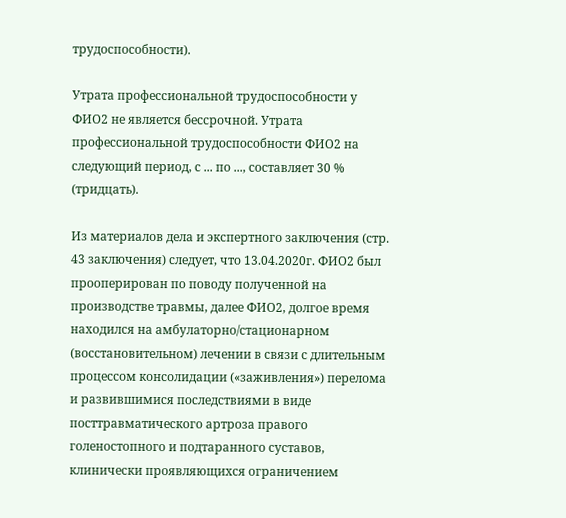трудоспособности).

Утрата профессиональной трудоспособности у ФИО2 не является бессрочной. Утрата профессиональной трудоспособности ФИО2 на следующий период, с ... по ..., составляет 30 % (тридцать).

Из материалов дела и экспертного заключения (стр. 43 заключения) следует, что 13.04.2020г. ФИО2 был прооперирован по поводу полученной на производстве травмы, далее ФИО2, долгое время находился на амбулаторно/стационарном (восстановительном) лечении в связи с длительным процессом консолидации («заживления») перелома и развившимися последствиями в виде посттравматического артроза правого голеностопного и подтаранного суставов, клинически проявляющихся ограничением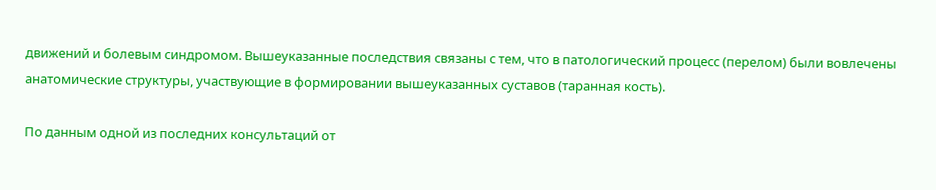движений и болевым синдромом. Вышеуказанные последствия связаны с тем, что в патологический процесс (перелом) были вовлечены анатомические структуры, участвующие в формировании вышеуказанных суставов (таранная кость).

По данным одной из последних консультаций от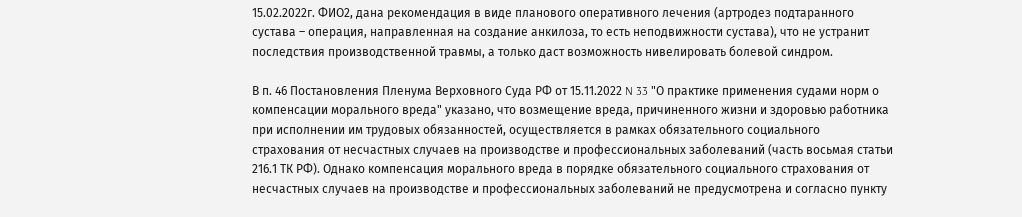15.02.2022г. ФИО2, дана рекомендация в виде планового оперативного лечения (артродез подтаранного сустава – операция, направленная на создание анкилоза, то есть неподвижности сустава), что не устранит последствия производственной травмы, а только даст возможность нивелировать болевой синдром.

В п. 46 Постановления Пленума Верховного Суда РФ от 15.11.2022 N 33 "О практике применения судами норм о компенсации морального вреда" указано, что возмещение вреда, причиненного жизни и здоровью работника при исполнении им трудовых обязанностей, осуществляется в рамках обязательного социального страхования от несчастных случаев на производстве и профессиональных заболеваний (часть восьмая статьи 216.1 ТК РФ). Однако компенсация морального вреда в порядке обязательного социального страхования от несчастных случаев на производстве и профессиональных заболеваний не предусмотрена и согласно пункту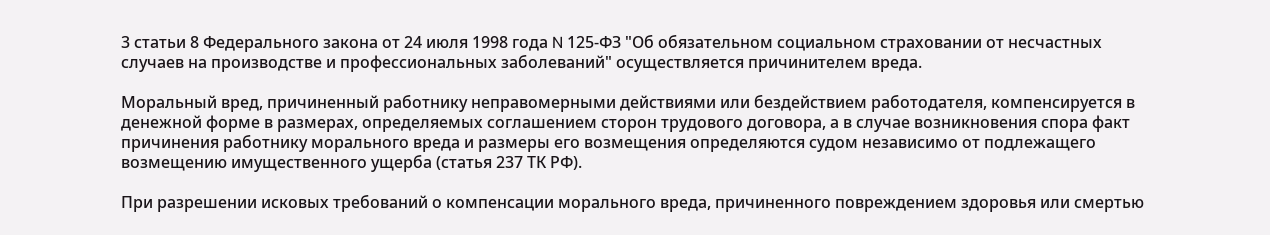3 статьи 8 Федерального закона от 24 июля 1998 года N 125-ФЗ "Об обязательном социальном страховании от несчастных случаев на производстве и профессиональных заболеваний" осуществляется причинителем вреда.

Моральный вред, причиненный работнику неправомерными действиями или бездействием работодателя, компенсируется в денежной форме в размерах, определяемых соглашением сторон трудового договора, а в случае возникновения спора факт причинения работнику морального вреда и размеры его возмещения определяются судом независимо от подлежащего возмещению имущественного ущерба (статья 237 ТК РФ).

При разрешении исковых требований о компенсации морального вреда, причиненного повреждением здоровья или смертью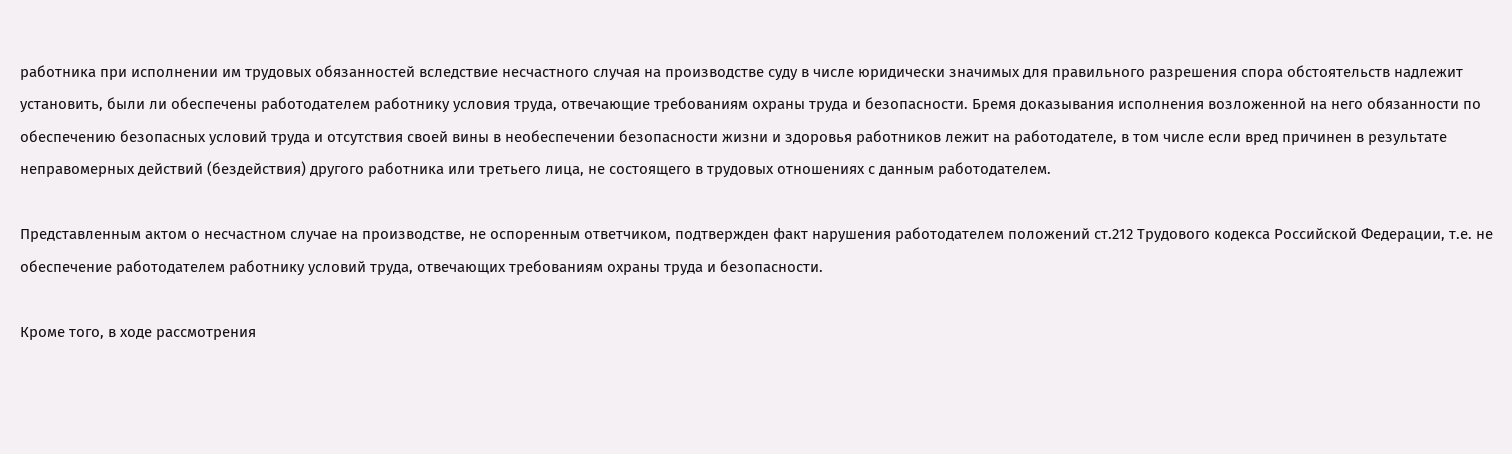работника при исполнении им трудовых обязанностей вследствие несчастного случая на производстве суду в числе юридически значимых для правильного разрешения спора обстоятельств надлежит установить, были ли обеспечены работодателем работнику условия труда, отвечающие требованиям охраны труда и безопасности. Бремя доказывания исполнения возложенной на него обязанности по обеспечению безопасных условий труда и отсутствия своей вины в необеспечении безопасности жизни и здоровья работников лежит на работодателе, в том числе если вред причинен в результате неправомерных действий (бездействия) другого работника или третьего лица, не состоящего в трудовых отношениях с данным работодателем.

Представленным актом о несчастном случае на производстве, не оспоренным ответчиком, подтвержден факт нарушения работодателем положений ст.212 Трудового кодекса Российской Федерации, т.е. не обеспечение работодателем работнику условий труда, отвечающих требованиям охраны труда и безопасности.

Кроме того, в ходе рассмотрения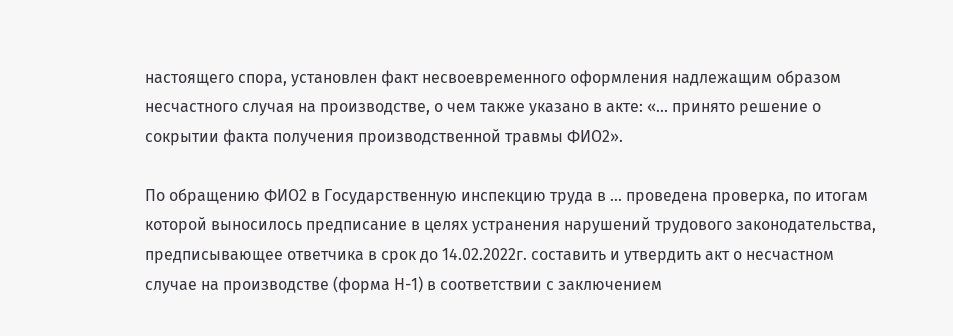настоящего спора, установлен факт несвоевременного оформления надлежащим образом несчастного случая на производстве, о чем также указано в акте: «... принято решение о сокрытии факта получения производственной травмы ФИО2».

По обращению ФИО2 в Государственную инспекцию труда в ... проведена проверка, по итогам которой выносилось предписание в целях устранения нарушений трудового законодательства, предписывающее ответчика в срок до 14.02.2022г. составить и утвердить акт о несчастном случае на производстве (форма Н-1) в соответствии с заключением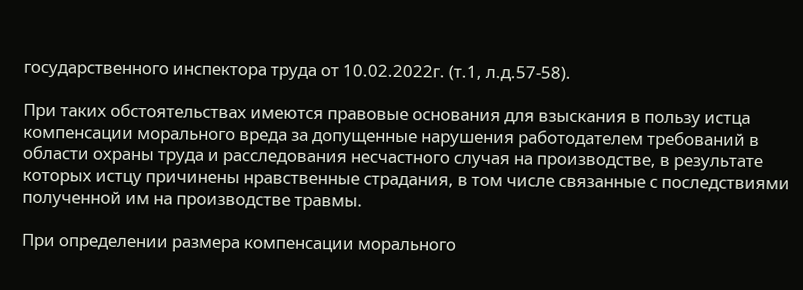государственного инспектора труда от 10.02.2022г. (т.1, л.д.57-58).

При таких обстоятельствах имеются правовые основания для взыскания в пользу истца компенсации морального вреда за допущенные нарушения работодателем требований в области охраны труда и расследования несчастного случая на производстве, в результате которых истцу причинены нравственные страдания, в том числе связанные с последствиями полученной им на производстве травмы.

При определении размера компенсации морального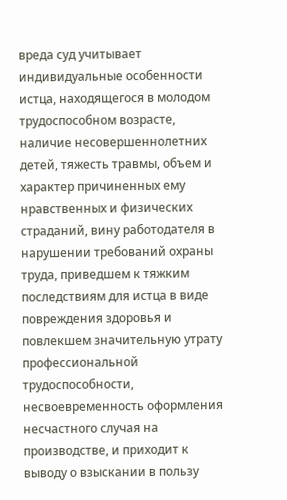вреда суд учитывает индивидуальные особенности истца, находящегося в молодом трудоспособном возрасте, наличие несовершеннолетних детей, тяжесть травмы, объем и характер причиненных ему нравственных и физических страданий, вину работодателя в нарушении требований охраны труда, приведшем к тяжким последствиям для истца в виде повреждения здоровья и повлекшем значительную утрату профессиональной трудоспособности, несвоевременность оформления несчастного случая на производстве, и приходит к выводу о взыскании в пользу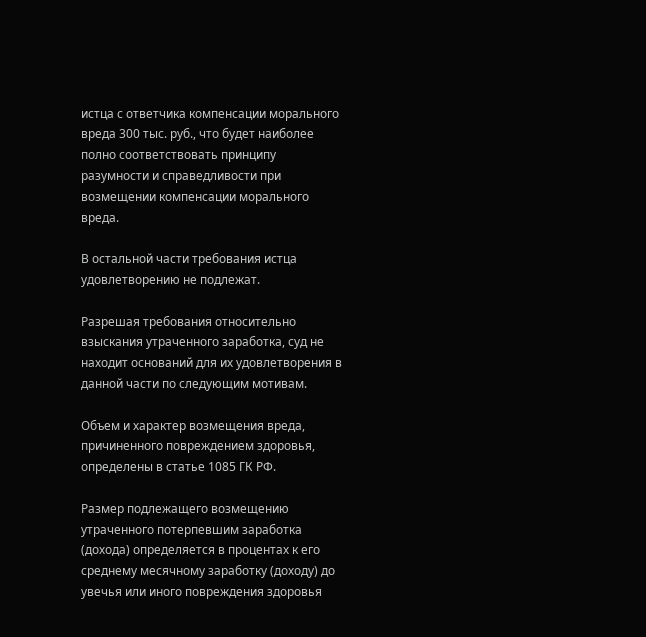истца с ответчика компенсации морального вреда 300 тыс. руб., что будет наиболее полно соответствовать принципу разумности и справедливости при возмещении компенсации морального вреда.

В остальной части требования истца удовлетворению не подлежат.

Разрешая требования относительно взыскания утраченного заработка, суд не находит оснований для их удовлетворения в данной части по следующим мотивам.

Объем и характер возмещения вреда, причиненного повреждением здоровья, определены в статье 1085 ГК РФ.

Размер подлежащего возмещению утраченного потерпевшим заработка (дохода) определяется в процентах к его среднему месячному заработку (доходу) до увечья или иного повреждения здоровья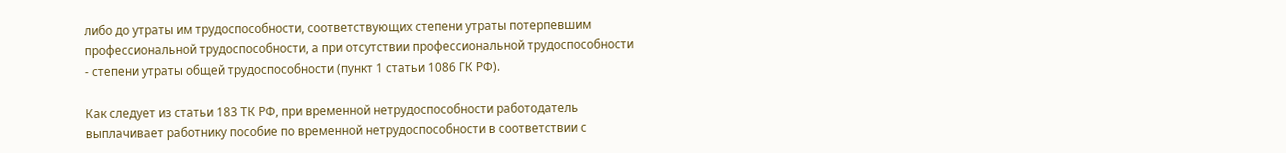либо до утраты им трудоспособности, соответствующих степени утраты потерпевшим профессиональной трудоспособности, а при отсутствии профессиональной трудоспособности - степени утраты общей трудоспособности (пункт 1 статьи 1086 ГК РФ).

Как следует из статьи 183 ТК РФ, при временной нетрудоспособности работодатель выплачивает работнику пособие по временной нетрудоспособности в соответствии с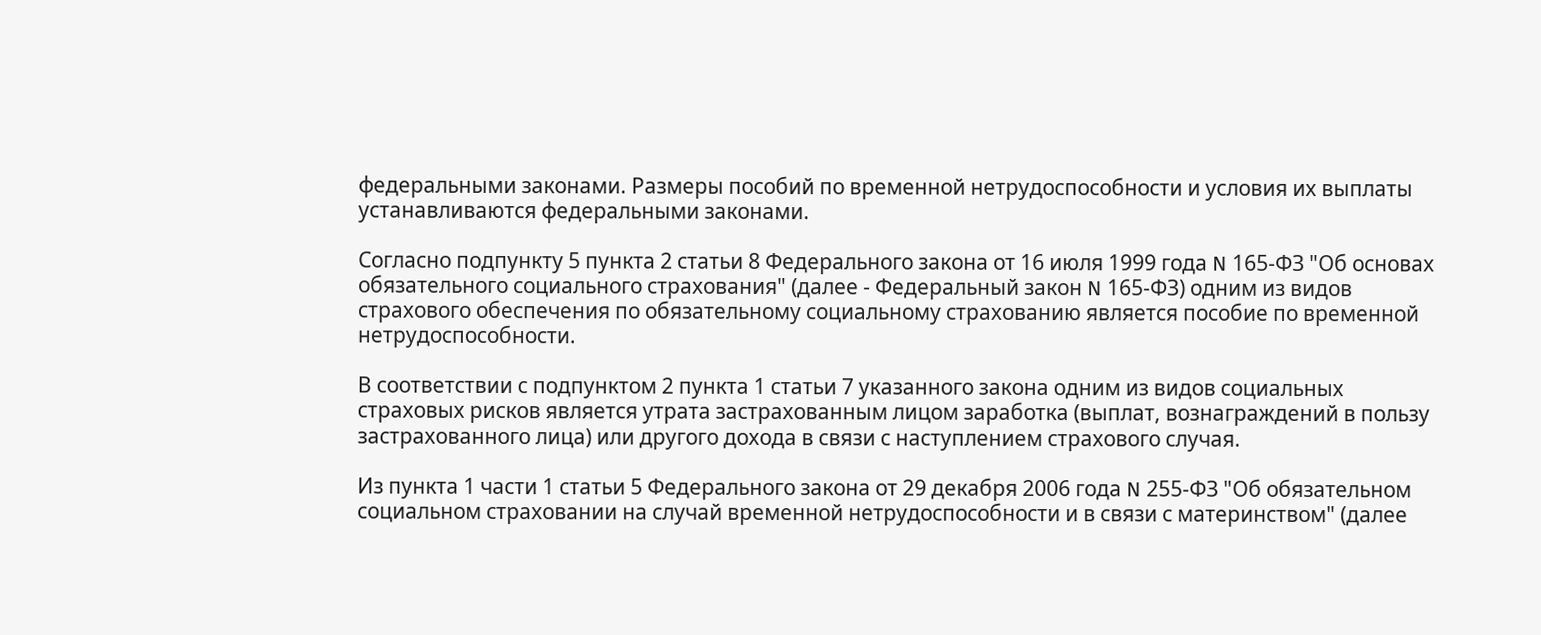федеральными законами. Размеры пособий по временной нетрудоспособности и условия их выплаты устанавливаются федеральными законами.

Согласно подпункту 5 пункта 2 статьи 8 Федерального закона от 16 июля 1999 года N 165-ФЗ "Об основах обязательного социального страхования" (далее - Федеральный закон N 165-ФЗ) одним из видов страхового обеспечения по обязательному социальному страхованию является пособие по временной нетрудоспособности.

В соответствии с подпунктом 2 пункта 1 статьи 7 указанного закона одним из видов социальных страховых рисков является утрата застрахованным лицом заработка (выплат, вознаграждений в пользу застрахованного лица) или другого дохода в связи с наступлением страхового случая.

Из пункта 1 части 1 статьи 5 Федерального закона от 29 декабря 2006 года N 255-ФЗ "Об обязательном социальном страховании на случай временной нетрудоспособности и в связи с материнством" (далее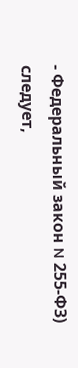- Федеральный закон N 255-ФЗ) следует,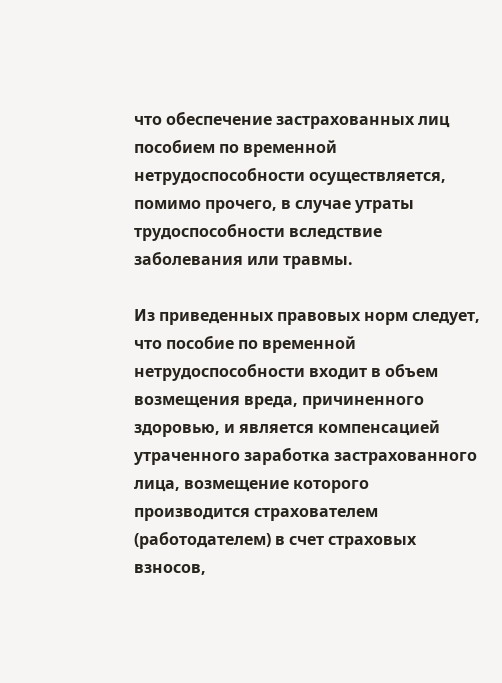что обеспечение застрахованных лиц пособием по временной нетрудоспособности осуществляется, помимо прочего, в случае утраты трудоспособности вследствие заболевания или травмы.

Из приведенных правовых норм следует, что пособие по временной нетрудоспособности входит в объем возмещения вреда, причиненного здоровью, и является компенсацией утраченного заработка застрахованного лица, возмещение которого производится страхователем (работодателем) в счет страховых взносов,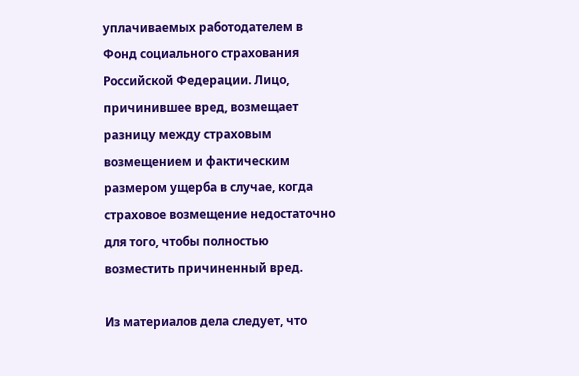уплачиваемых работодателем в Фонд социального страхования Российской Федерации. Лицо, причинившее вред, возмещает разницу между страховым возмещением и фактическим размером ущерба в случае, когда страховое возмещение недостаточно для того, чтобы полностью возместить причиненный вред.

Из материалов дела следует, что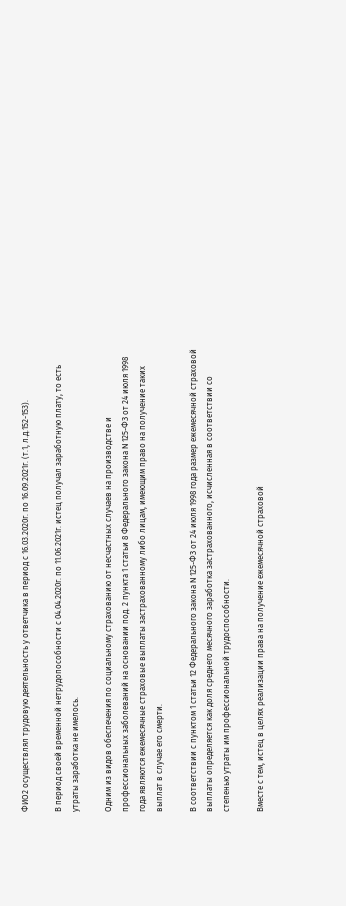ФИО2 осуществлял трудовую деятельность у ответчика в период с 16.03.2020г. по 16.09.2021г. (т.1, л.д.152-153).

В период своей временной нетрудопособности с 04.04.2020г. по 11.06.2021г. истец получал заработную плату, то есть утраты заработка не имелось.

Одним из видов обеспечения по социальному страхованию от несчастных случаев на производстве и профессиональных заболеваний на основании под. 2 пункта 1 статьи 8 Федерального закона N 125-ФЗ от 24 июля 1998 года являются ежемесячные страховые выплаты застрахованному либо лицам, имеющим право на получение таких выплат в случае его смерти.

В соответствии с пунктом 1 статьи 12 Федерального закона N 125-ФЗ от 24 июля 1998 года размер ежемесячной страховой выплаты определяется как доля среднего месячного заработка застрахованного, исчисленная в соответствии со степенью утраты им профессиональной трудоспособности.

Вместе с тем, истец в целях реализации права на получение ежемесячной страховой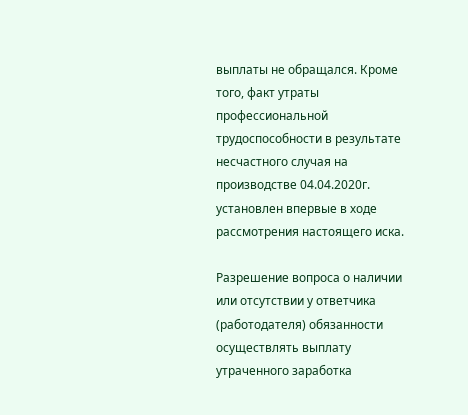выплаты не обращался. Кроме того, факт утраты профессиональной трудоспособности в результате несчастного случая на производстве 04.04.2020г. установлен впервые в ходе рассмотрения настоящего иска.

Разрешение вопроса о наличии или отсутствии у ответчика (работодателя) обязанности осуществлять выплату утраченного заработка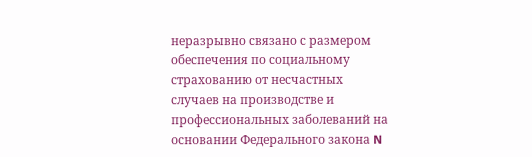неразрывно связано с размером обеспечения по социальному страхованию от несчастных случаев на производстве и профессиональных заболеваний на основании Федерального закона N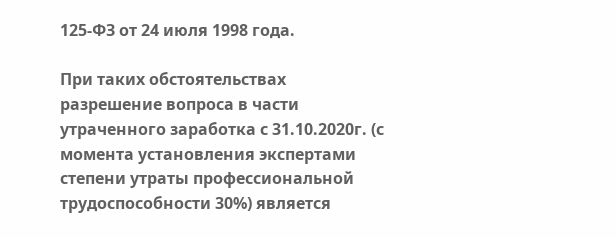125-ФЗ от 24 июля 1998 года.

При таких обстоятельствах разрешение вопроса в части утраченного заработка с 31.10.2020г. (с момента установления экспертами степени утраты профессиональной трудоспособности 30%) является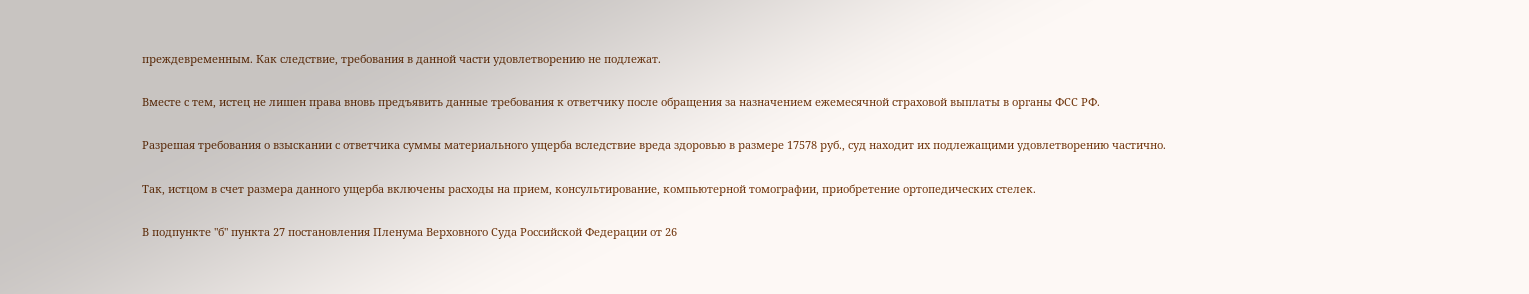преждевременным. Как следствие, требования в данной части удовлетворению не подлежат.

Вместе с тем, истец не лишен права вновь предъявить данные требования к ответчику после обращения за назначением ежемесячной страховой выплаты в органы ФСС РФ.

Разрешая требования о взыскании с ответчика суммы материального ущерба вследствие вреда здоровью в размере 17578 руб., суд находит их подлежащими удовлетворению частично.

Так, истцом в счет размера данного ущерба включены расходы на прием, консультирование, компьютерной томографии, приобретение ортопедических стелек.

В подпункте "б" пункта 27 постановления Пленума Верховного Суда Российской Федерации от 26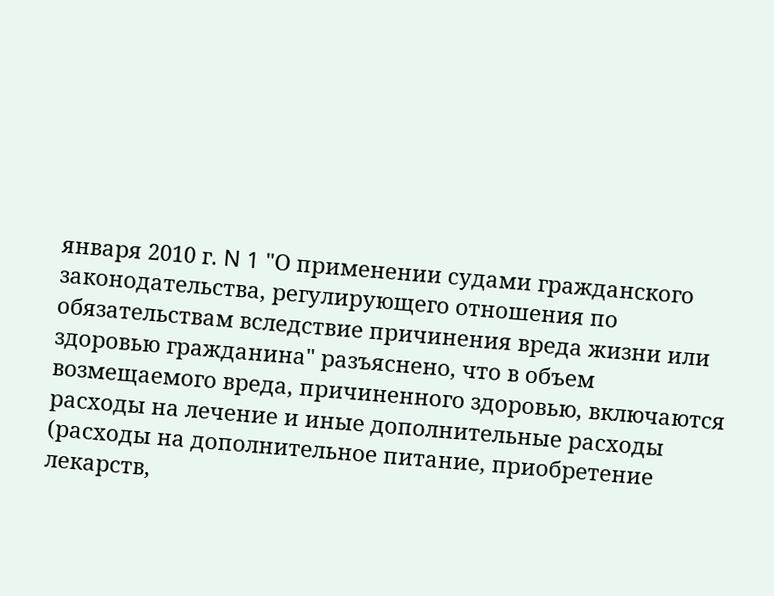января 2010 г. N 1 "О применении судами гражданского законодательства, регулирующего отношения по обязательствам вследствие причинения вреда жизни или здоровью гражданина" разъяснено, что в объем возмещаемого вреда, причиненного здоровью, включаются расходы на лечение и иные дополнительные расходы (расходы на дополнительное питание, приобретение лекарств,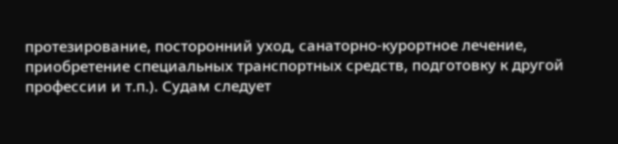протезирование, посторонний уход, санаторно-курортное лечение, приобретение специальных транспортных средств, подготовку к другой профессии и т.п.). Судам следует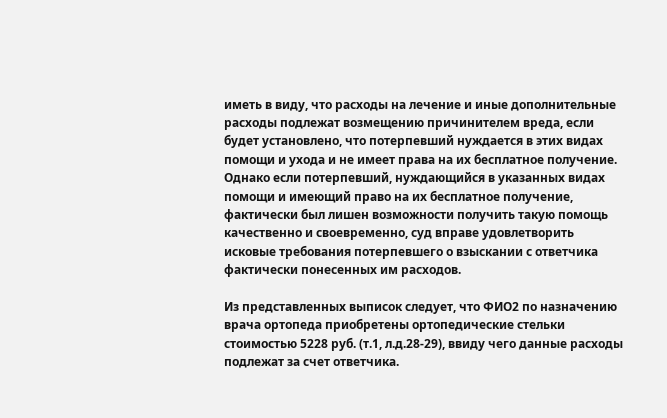иметь в виду, что расходы на лечение и иные дополнительные расходы подлежат возмещению причинителем вреда, если будет установлено, что потерпевший нуждается в этих видах помощи и ухода и не имеет права на их бесплатное получение. Однако если потерпевший, нуждающийся в указанных видах помощи и имеющий право на их бесплатное получение, фактически был лишен возможности получить такую помощь качественно и своевременно, суд вправе удовлетворить исковые требования потерпевшего о взыскании с ответчика фактически понесенных им расходов.

Из представленных выписок следует, что ФИО2 по назначению врача ортопеда приобретены ортопедические стельки стоимостью 5228 руб. (т.1, л.д.28-29), ввиду чего данные расходы подлежат за счет ответчика.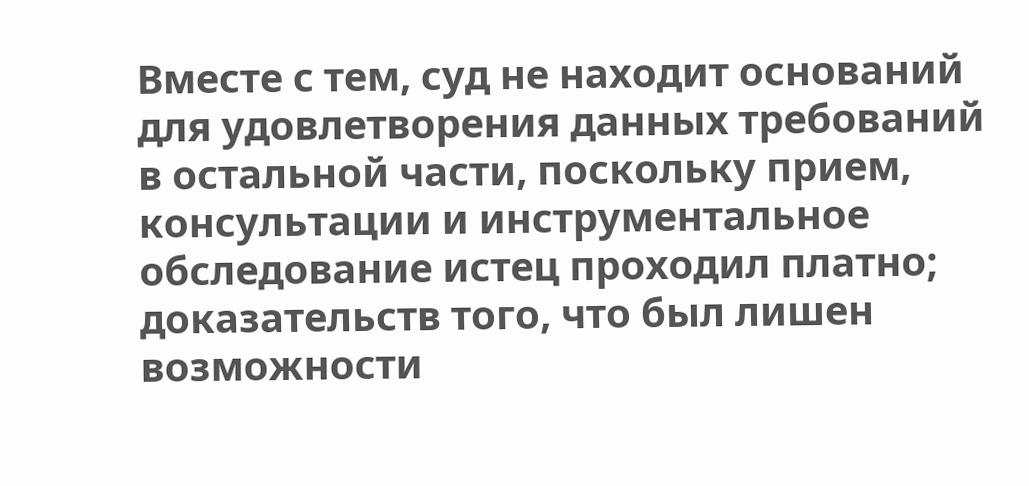Вместе с тем, суд не находит оснований для удовлетворения данных требований в остальной части, поскольку прием, консультации и инструментальное обследование истец проходил платно; доказательств того, что был лишен возможности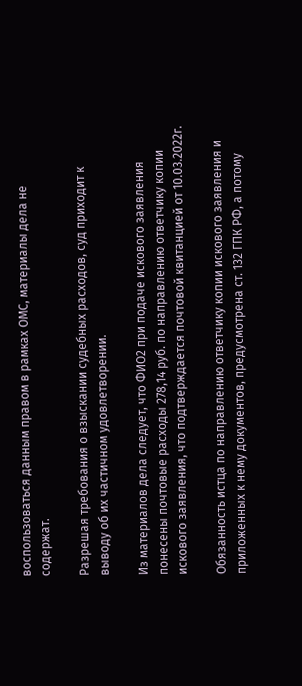воспользоваться данным правом в рамках ОМС, материалы дела не содержат.

Разрешая требования о взыскании судебных расходов, суд приходит к выводу об их частичном удовлетворении.

Из материалов дела следует, что ФИО2 при подаче искового заявления понесены почтовые расходы 278,14 руб. по направлению ответчику копии искового заявления, что подтверждается почтовой квитанцией от 10.03.2022г.

Обязанность истца по направлению ответчику копии искового заявления и приложенных к нему документов, предусмотрена ст. 132 ГПК РФ, а потому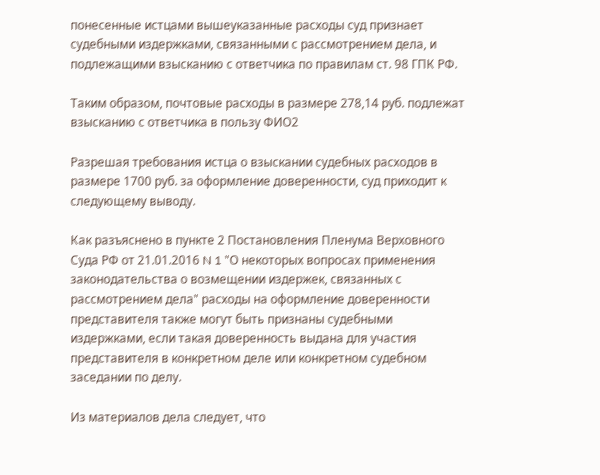понесенные истцами вышеуказанные расходы суд признает судебными издержками, связанными с рассмотрением дела, и подлежащими взысканию с ответчика по правилам ст. 98 ГПК РФ.

Таким образом, почтовые расходы в размере 278,14 руб. подлежат взысканию с ответчика в пользу ФИО2

Разрешая требования истца о взыскании судебных расходов в размере 1700 руб. за оформление доверенности, суд приходит к следующему выводу.

Как разъяснено в пункте 2 Постановления Пленума Верховного Суда РФ от 21.01.2016 N 1 "О некоторых вопросах применения законодательства о возмещении издержек, связанных с рассмотрением дела" расходы на оформление доверенности представителя также могут быть признаны судебными издержками, если такая доверенность выдана для участия представителя в конкретном деле или конкретном судебном заседании по делу.

Из материалов дела следует, что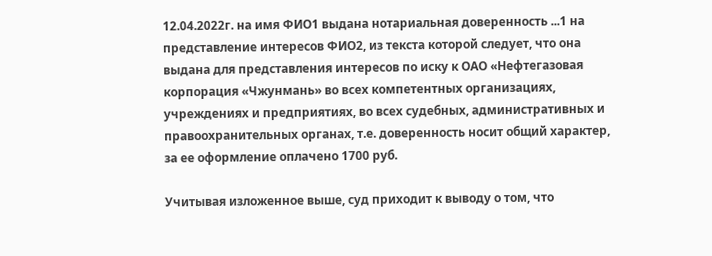12.04.2022г. на имя ФИО1 выдана нотариальная доверенность ...1 на представление интересов ФИО2, из текста которой следует, что она выдана для представления интересов по иску к ОАО «Нефтегазовая корпорация «Чжунмань» во всех компетентных организациях, учреждениях и предприятиях, во всех судебных, административных и правоохранительных органах, т.е. доверенность носит общий характер, за ее оформление оплачено 1700 руб.

Учитывая изложенное выше, суд приходит к выводу о том, что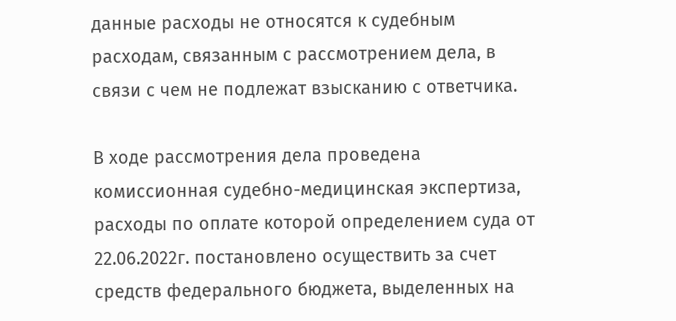данные расходы не относятся к судебным расходам, связанным с рассмотрением дела, в связи с чем не подлежат взысканию с ответчика.

В ходе рассмотрения дела проведена комиссионная судебно-медицинская экспертиза, расходы по оплате которой определением суда от 22.06.2022г. постановлено осуществить за счет средств федерального бюджета, выделенных на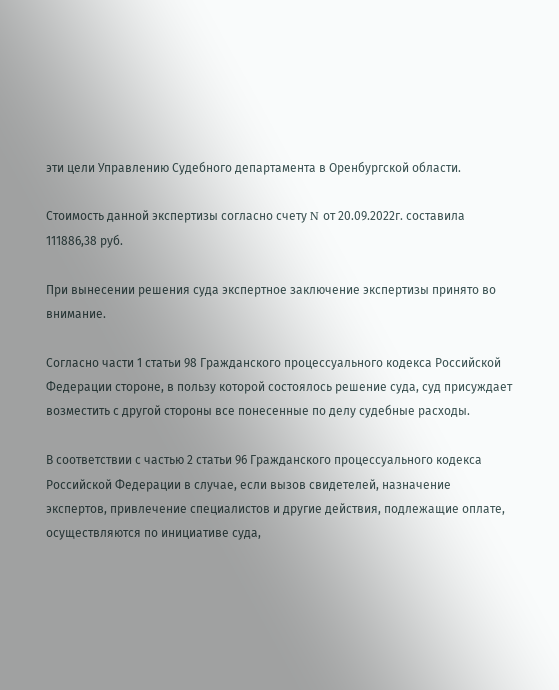эти цели Управлению Судебного департамента в Оренбургской области.

Стоимость данной экспертизы согласно счету N от 20.09.2022г. составила 111886,38 руб.

При вынесении решения суда экспертное заключение экспертизы принято во внимание.

Согласно части 1 статьи 98 Гражданского процессуального кодекса Российской Федерации стороне, в пользу которой состоялось решение суда, суд присуждает возместить с другой стороны все понесенные по делу судебные расходы.

В соответствии с частью 2 статьи 96 Гражданского процессуального кодекса Российской Федерации в случае, если вызов свидетелей, назначение экспертов, привлечение специалистов и другие действия, подлежащие оплате, осуществляются по инициативе суда,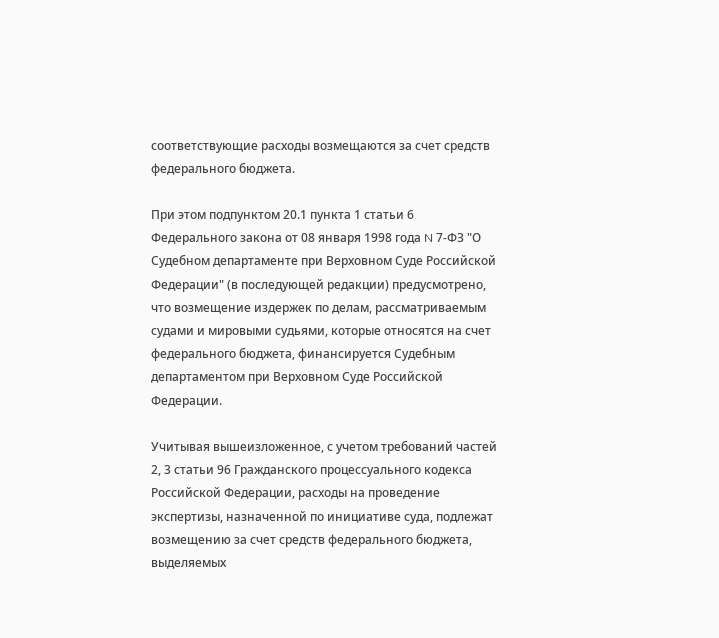соответствующие расходы возмещаются за счет средств федерального бюджета.

При этом подпунктом 20.1 пункта 1 статьи 6 Федерального закона от 08 января 1998 года N 7-ФЗ "О Судебном департаменте при Верховном Суде Российской Федерации" (в последующей редакции) предусмотрено, что возмещение издержек по делам, рассматриваемым судами и мировыми судьями, которые относятся на счет федерального бюджета, финансируется Судебным департаментом при Верховном Суде Российской Федерации.

Учитывая вышеизложенное, с учетом требований частей 2, 3 статьи 96 Гражданского процессуального кодекса Российской Федерации, расходы на проведение экспертизы, назначенной по инициативе суда, подлежат возмещению за счет средств федерального бюджета, выделяемых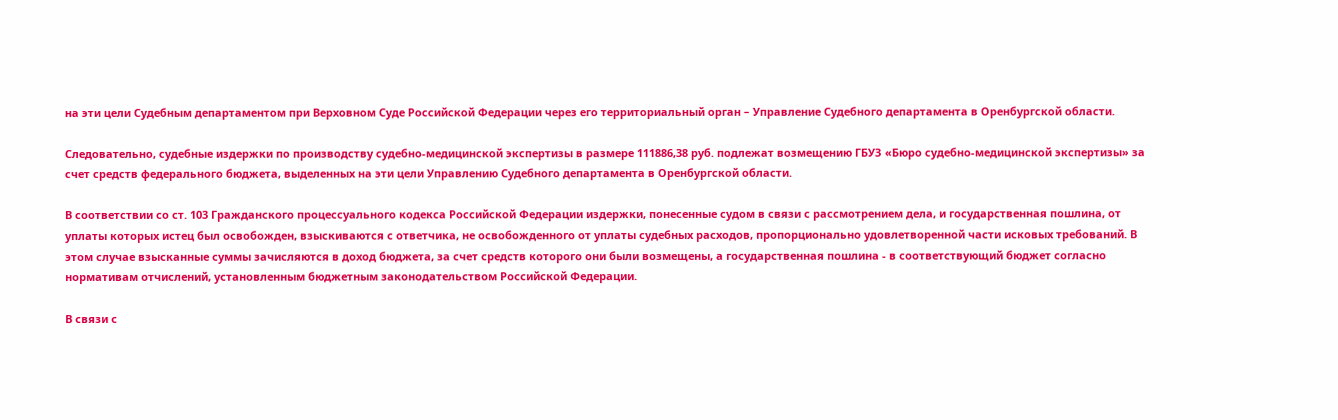на эти цели Судебным департаментом при Верховном Суде Российской Федерации через его территориальный орган – Управление Судебного департамента в Оренбургской области.

Следовательно, судебные издержки по производству судебно-медицинской экспертизы в размере 111886,38 руб. подлежат возмещению ГБУЗ «Бюро судебно-медицинской экспертизы» за счет средств федерального бюджета, выделенных на эти цели Управлению Судебного департамента в Оренбургской области.

В соответствии со ст. 103 Гражданского процессуального кодекса Российской Федерации издержки, понесенные судом в связи с рассмотрением дела, и государственная пошлина, от уплаты которых истец был освобожден, взыскиваются с ответчика, не освобожденного от уплаты судебных расходов, пропорционально удовлетворенной части исковых требований. В этом случае взысканные суммы зачисляются в доход бюджета, за счет средств которого они были возмещены, а государственная пошлина - в соответствующий бюджет согласно нормативам отчислений, установленным бюджетным законодательством Российской Федерации.

В связи с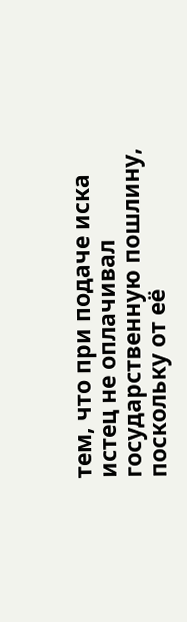тем, что при подаче иска истец не оплачивал государственную пошлину, поскольку от её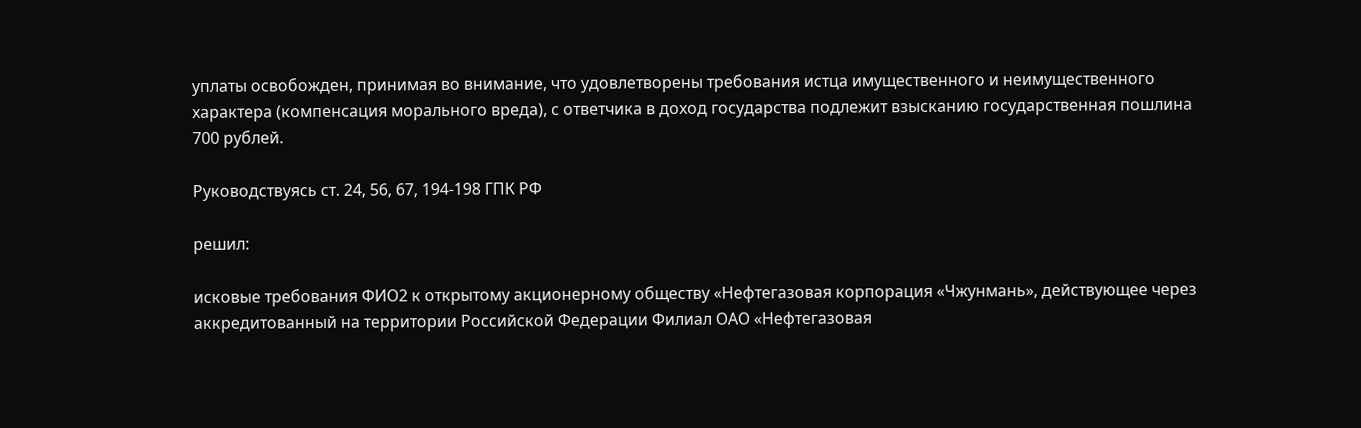уплаты освобожден, принимая во внимание, что удовлетворены требования истца имущественного и неимущественного характера (компенсация морального вреда), с ответчика в доход государства подлежит взысканию государственная пошлина 700 рублей.

Руководствуясь ст. 24, 56, 67, 194-198 ГПК РФ

решил:

исковые требования ФИО2 к открытому акционерному обществу «Нефтегазовая корпорация «Чжунмань», действующее через аккредитованный на территории Российской Федерации Филиал ОАО «Нефтегазовая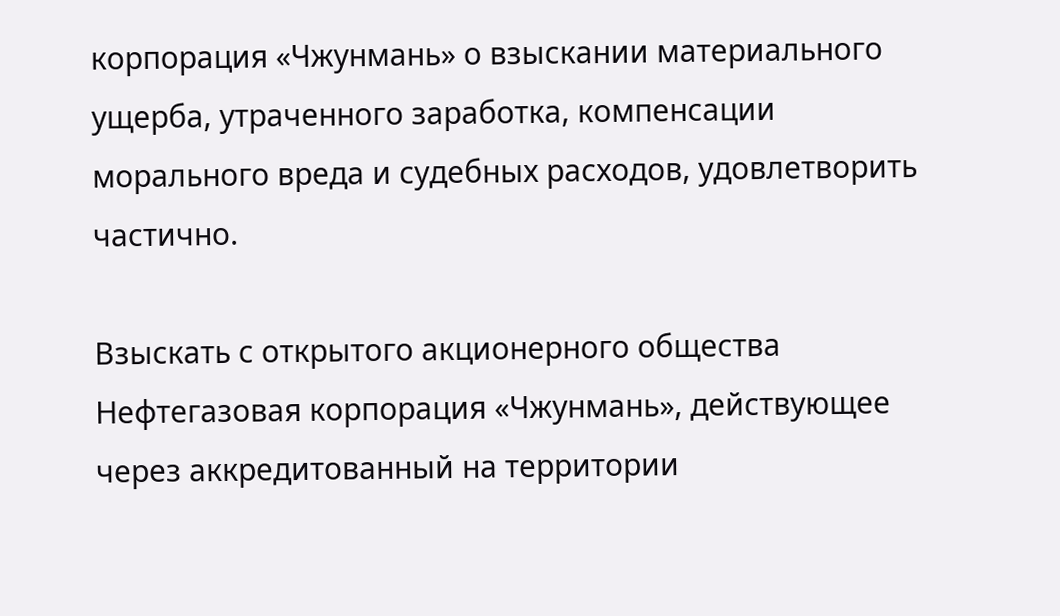корпорация «Чжунмань» о взыскании материального ущерба, утраченного заработка, компенсации морального вреда и судебных расходов, удовлетворить частично.

Взыскать с открытого акционерного общества Нефтегазовая корпорация «Чжунмань», действующее через аккредитованный на территории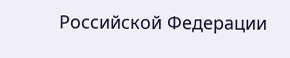Российской Федерации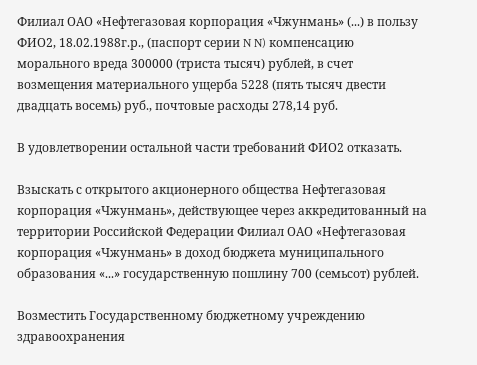Филиал ОАО «Нефтегазовая корпорация «Чжунмань» (...) в пользу ФИО2, 18.02.1988г.р., (паспорт серии N N) компенсацию морального вреда 300000 (триста тысяч) рублей, в счет возмещения материального ущерба 5228 (пять тысяч двести двадцать восемь) руб., почтовые расходы 278,14 руб.

В удовлетворении остальной части требований ФИО2 отказать.

Взыскать с открытого акционерного общества Нефтегазовая корпорация «Чжунмань», действующее через аккредитованный на территории Российской Федерации Филиал ОАО «Нефтегазовая корпорация «Чжунмань» в доход бюджета муниципального образования «...» государственную пошлину 700 (семьсот) рублей.

Возместить Государственному бюджетному учреждению здравоохранения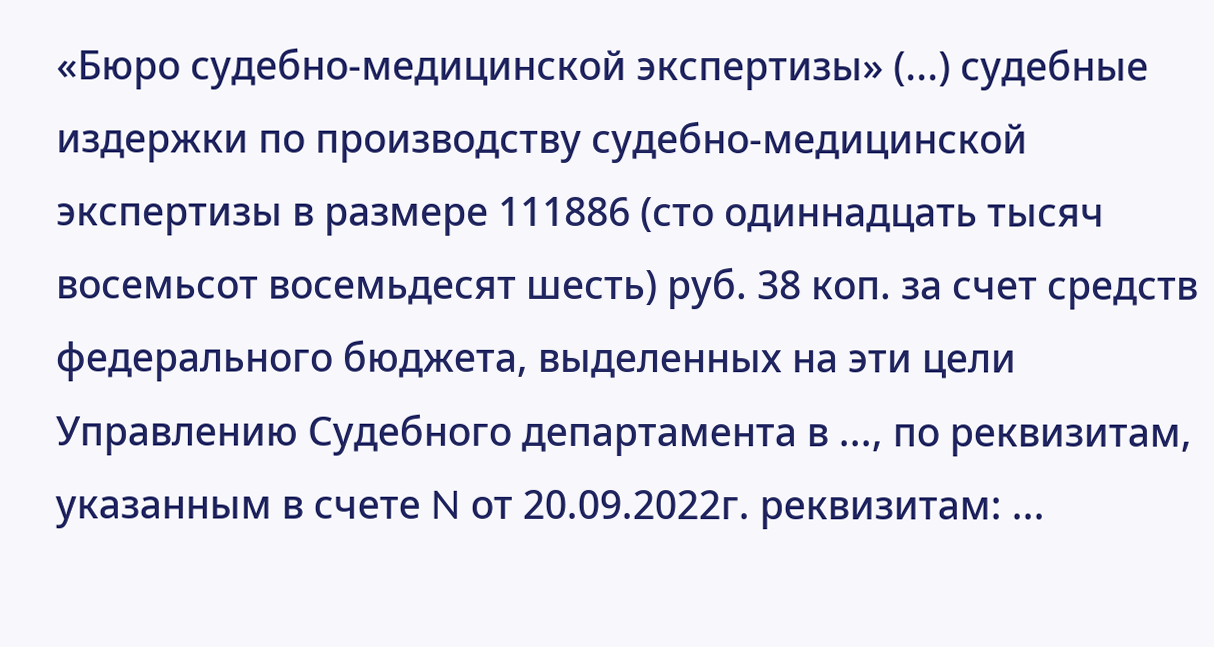«Бюро судебно-медицинской экспертизы» (...) судебные издержки по производству судебно-медицинской экспертизы в размере 111886 (сто одиннадцать тысяч восемьсот восемьдесят шесть) руб. 38 коп. за счет средств федерального бюджета, выделенных на эти цели Управлению Судебного департамента в ..., по реквизитам, указанным в счете N от 20.09.2022г. реквизитам: ...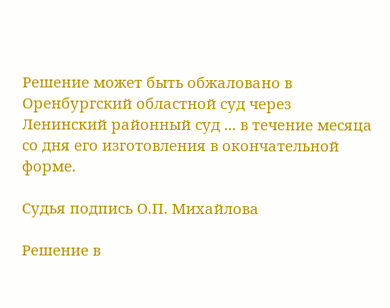Решение может быть обжаловано в Оренбургский областной суд через Ленинский районный суд ... в течение месяца со дня его изготовления в окончательной форме.

Судья подпись О.П. Михайлова

Решение в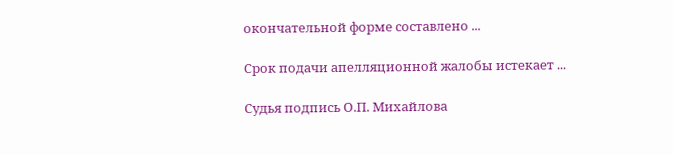окончательной форме составлено ...

Срок подачи апелляционной жалобы истекает ...

Судья подпись О.П. Михайлова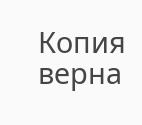Копия верна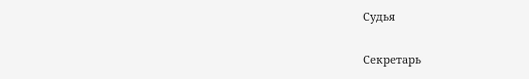Судья

Секретарь